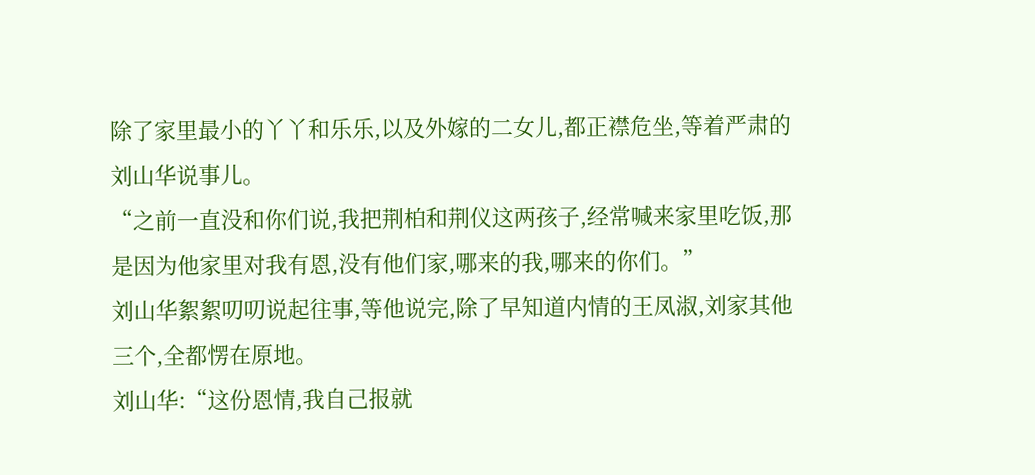除了家里最小的丫丫和乐乐,以及外嫁的二女儿,都正襟危坐,等着严肃的刘山华说事儿。
“之前一直没和你们说,我把荆柏和荆仪这两孩子,经常喊来家里吃饭,那是因为他家里对我有恩,没有他们家,哪来的我,哪来的你们。”
刘山华絮絮叨叨说起往事,等他说完,除了早知道内情的王凤淑,刘家其他三个,全都愣在原地。
刘山华:“这份恩情,我自己报就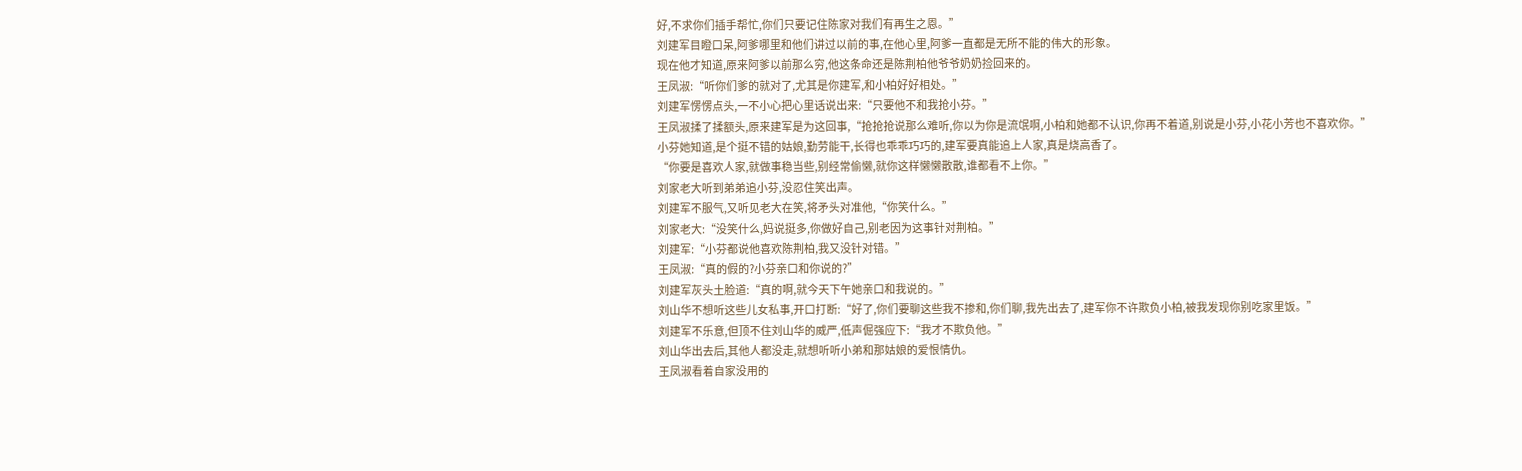好,不求你们插手帮忙,你们只要记住陈家对我们有再生之恩。”
刘建军目瞪口呆,阿爹哪里和他们讲过以前的事,在他心里,阿爹一直都是无所不能的伟大的形象。
现在他才知道,原来阿爹以前那么穷,他这条命还是陈荆柏他爷爷奶奶捡回来的。
王凤淑:“听你们爹的就对了,尤其是你建军,和小柏好好相处。”
刘建军愣愣点头,一不小心把心里话说出来:“只要他不和我抢小芬。”
王凤淑揉了揉额头,原来建军是为这回事,“抢抢抢说那么难听,你以为你是流氓啊,小柏和她都不认识,你再不着道,别说是小芬,小花小芳也不喜欢你。”
小芬她知道,是个挺不错的姑娘,勤劳能干,长得也乖乖巧巧的,建军要真能追上人家,真是烧高香了。
“你要是喜欢人家,就做事稳当些,别经常偷懒,就你这样懒懒散散,谁都看不上你。”
刘家老大听到弟弟追小芬,没忍住笑出声。
刘建军不服气,又听见老大在笑,将矛头对准他,“你笑什么。”
刘家老大:“没笑什么,妈说挺多,你做好自己,别老因为这事针对荆柏。”
刘建军:“小芬都说他喜欢陈荆柏,我又没针对错。”
王凤淑:“真的假的?小芬亲口和你说的?”
刘建军灰头土脸道:“真的啊,就今天下午她亲口和我说的。”
刘山华不想听这些儿女私事,开口打断:“好了,你们要聊这些我不掺和,你们聊,我先出去了,建军你不许欺负小柏,被我发现你别吃家里饭。”
刘建军不乐意,但顶不住刘山华的威严,低声倔强应下:“我才不欺负他。”
刘山华出去后,其他人都没走,就想听听小弟和那姑娘的爱恨情仇。
王凤淑看着自家没用的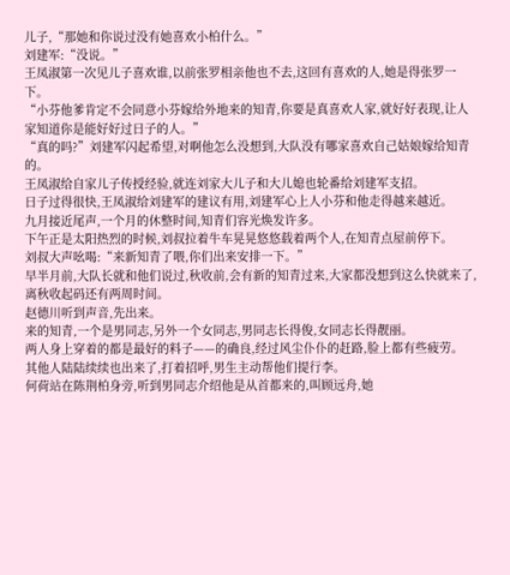儿子,“那她和你说过没有她喜欢小柏什么。”
刘建军:“没说。”
王凤淑第一次见儿子喜欢谁,以前张罗相亲他也不去,这回有喜欢的人,她是得张罗一下。
“小芬他爹肯定不会同意小芬嫁给外地来的知青,你要是真喜欢人家,就好好表现,让人家知道你是能好好过日子的人。”
“真的吗?”刘建军闪起希望,对啊他怎么没想到,大队没有哪家喜欢自己姑娘嫁给知青的。
王凤淑给自家儿子传授经验,就连刘家大儿子和大儿媳也轮番给刘建军支招。
日子过得很快,王凤淑给刘建军的建议有用,刘建军心上人小芬和他走得越来越近。
九月接近尾声,一个月的休整时间,知青们容光焕发许多。
下午正是太阳热烈的时候,刘叔拉着牛车晃晃悠悠载着两个人,在知青点屋前停下。
刘叔大声吆喝:“来新知青了喂,你们出来安排一下。”
早半月前,大队长就和他们说过,秋收前,会有新的知青过来,大家都没想到这么快就来了,离秋收起码还有两周时间。
赵德川听到声音,先出来。
来的知青,一个是男同志,另外一个女同志,男同志长得俊,女同志长得靓丽。
两人身上穿着的都是最好的料子——的确良,经过风尘仆仆的赶路,脸上都有些疲劳。
其他人陆陆续续也出来了,打着招呼,男生主动帮他们提行李。
何荷站在陈荆柏身旁,听到男同志介绍他是从首都来的,叫顾远舟,她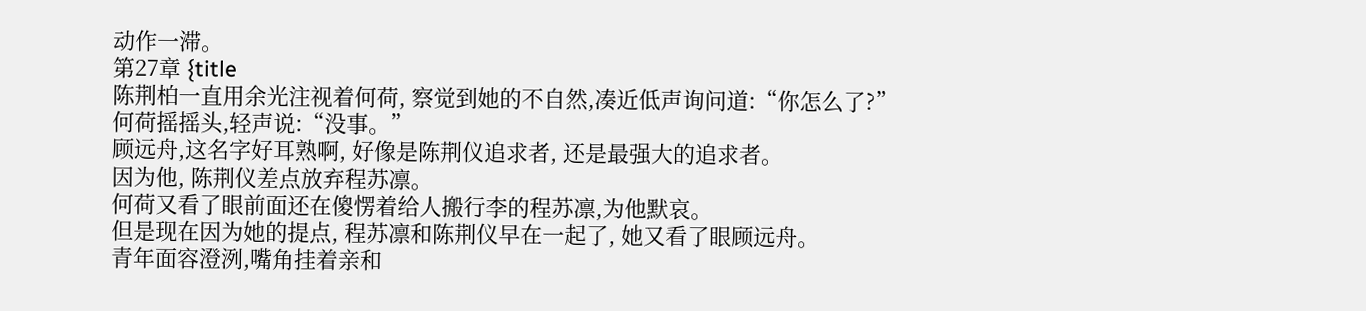动作一滞。
第27章 {title
陈荆柏一直用余光注视着何荷, 察觉到她的不自然,凑近低声询问道:“你怎么了?”
何荷摇摇头,轻声说:“没事。”
顾远舟,这名字好耳熟啊, 好像是陈荆仪追求者, 还是最强大的追求者。
因为他, 陈荆仪差点放弃程苏凛。
何荷又看了眼前面还在傻愣着给人搬行李的程苏凛,为他默哀。
但是现在因为她的提点, 程苏凛和陈荆仪早在一起了, 她又看了眼顾远舟。
青年面容澄洌,嘴角挂着亲和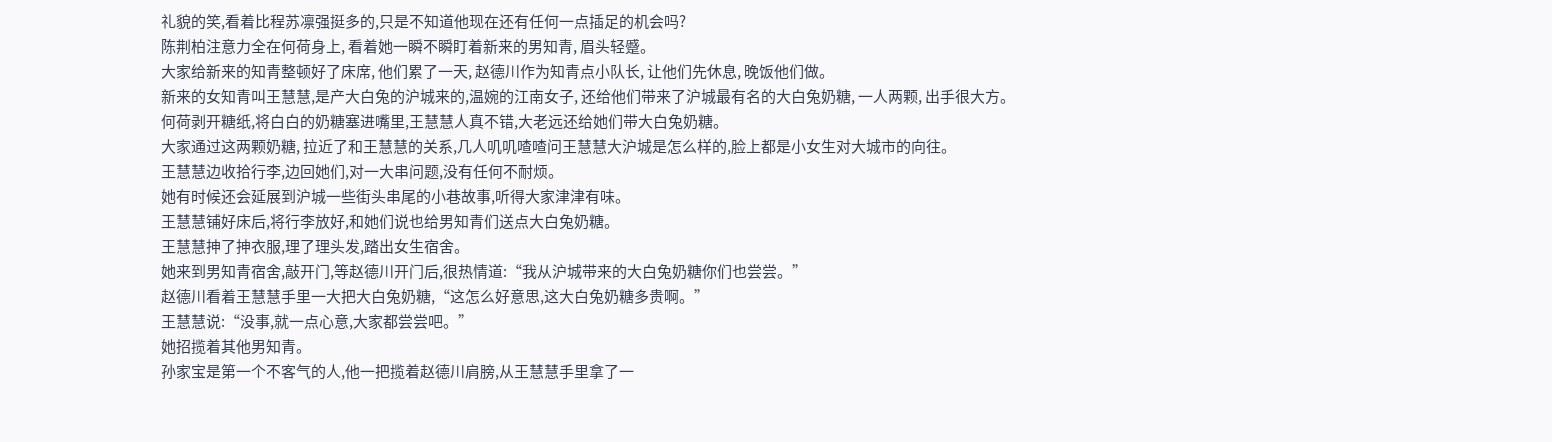礼貌的笑,看着比程苏凛强挺多的,只是不知道他现在还有任何一点插足的机会吗?
陈荆柏注意力全在何荷身上, 看着她一瞬不瞬盯着新来的男知青, 眉头轻蹙。
大家给新来的知青整顿好了床席, 他们累了一天, 赵德川作为知青点小队长, 让他们先休息, 晚饭他们做。
新来的女知青叫王慧慧,是产大白兔的沪城来的,温婉的江南女子, 还给他们带来了沪城最有名的大白兔奶糖, 一人两颗, 出手很大方。
何荷剥开糖纸,将白白的奶糖塞进嘴里,王慧慧人真不错,大老远还给她们带大白兔奶糖。
大家通过这两颗奶糖, 拉近了和王慧慧的关系,几人叽叽喳喳问王慧慧大沪城是怎么样的,脸上都是小女生对大城市的向往。
王慧慧边收拾行李,边回她们,对一大串问题,没有任何不耐烦。
她有时候还会延展到沪城一些街头串尾的小巷故事,听得大家津津有味。
王慧慧铺好床后,将行李放好,和她们说也给男知青们送点大白兔奶糖。
王慧慧抻了抻衣服,理了理头发,踏出女生宿舍。
她来到男知青宿舍,敲开门,等赵德川开门后,很热情道:“我从沪城带来的大白兔奶糖你们也尝尝。”
赵德川看着王慧慧手里一大把大白兔奶糖,“这怎么好意思,这大白兔奶糖多贵啊。”
王慧慧说:“没事,就一点心意,大家都尝尝吧。”
她招揽着其他男知青。
孙家宝是第一个不客气的人,他一把揽着赵德川肩膀,从王慧慧手里拿了一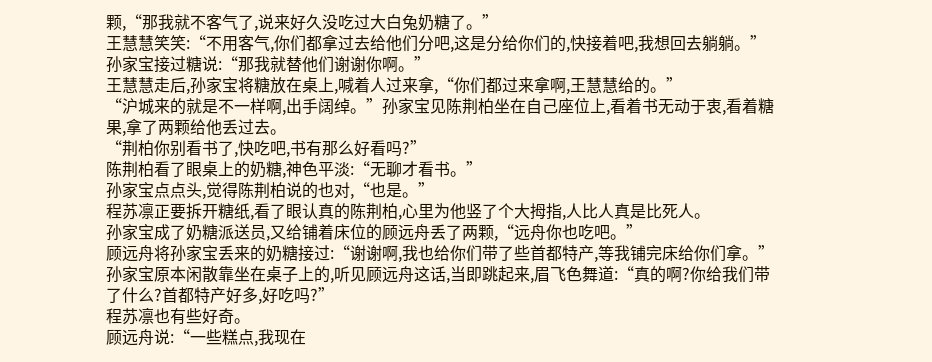颗,“那我就不客气了,说来好久没吃过大白兔奶糖了。”
王慧慧笑笑:“不用客气,你们都拿过去给他们分吧,这是分给你们的,快接着吧,我想回去躺躺。”
孙家宝接过糖说:“那我就替他们谢谢你啊。”
王慧慧走后,孙家宝将糖放在桌上,喊着人过来拿,“你们都过来拿啊,王慧慧给的。”
“沪城来的就是不一样啊,出手阔绰。”孙家宝见陈荆柏坐在自己座位上,看着书无动于衷,看着糖果,拿了两颗给他丢过去。
“荆柏你别看书了,快吃吧,书有那么好看吗?”
陈荆柏看了眼桌上的奶糖,神色平淡:“无聊才看书。”
孙家宝点点头,觉得陈荆柏说的也对,“也是。”
程苏凛正要拆开糖纸,看了眼认真的陈荆柏,心里为他竖了个大拇指,人比人真是比死人。
孙家宝成了奶糖派送员,又给铺着床位的顾远舟丢了两颗,“远舟你也吃吧。”
顾远舟将孙家宝丢来的奶糖接过:“谢谢啊,我也给你们带了些首都特产,等我铺完床给你们拿。”
孙家宝原本闲散靠坐在桌子上的,听见顾远舟这话,当即跳起来,眉飞色舞道:“真的啊?你给我们带了什么?首都特产好多,好吃吗?”
程苏凛也有些好奇。
顾远舟说:“一些糕点,我现在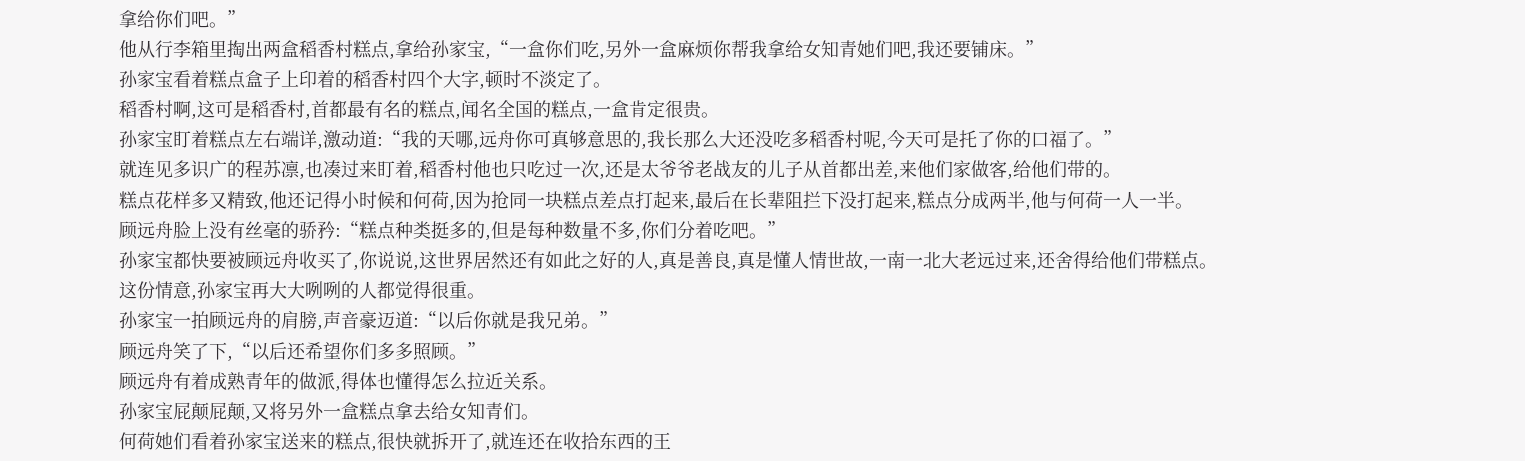拿给你们吧。”
他从行李箱里掏出两盒稻香村糕点,拿给孙家宝,“一盒你们吃,另外一盒麻烦你帮我拿给女知青她们吧,我还要铺床。”
孙家宝看着糕点盒子上印着的稻香村四个大字,顿时不淡定了。
稻香村啊,这可是稻香村,首都最有名的糕点,闻名全国的糕点,一盒肯定很贵。
孙家宝盯着糕点左右端详,激动道:“我的天哪,远舟你可真够意思的,我长那么大还没吃多稻香村呢,今天可是托了你的口福了。”
就连见多识广的程苏凛,也凑过来盯着,稻香村他也只吃过一次,还是太爷爷老战友的儿子从首都出差,来他们家做客,给他们带的。
糕点花样多又精致,他还记得小时候和何荷,因为抢同一块糕点差点打起来,最后在长辈阻拦下没打起来,糕点分成两半,他与何荷一人一半。
顾远舟脸上没有丝毫的骄矜:“糕点种类挺多的,但是每种数量不多,你们分着吃吧。”
孙家宝都快要被顾远舟收买了,你说说,这世界居然还有如此之好的人,真是善良,真是懂人情世故,一南一北大老远过来,还舍得给他们带糕点。
这份情意,孙家宝再大大咧咧的人都觉得很重。
孙家宝一拍顾远舟的肩膀,声音豪迈道:“以后你就是我兄弟。”
顾远舟笑了下,“以后还希望你们多多照顾。”
顾远舟有着成熟青年的做派,得体也懂得怎么拉近关系。
孙家宝屁颠屁颠,又将另外一盒糕点拿去给女知青们。
何荷她们看着孙家宝送来的糕点,很快就拆开了,就连还在收拾东西的王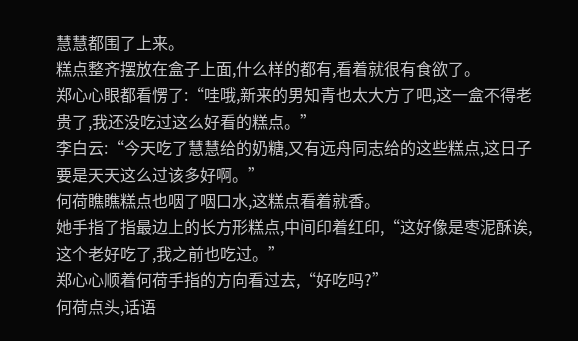慧慧都围了上来。
糕点整齐摆放在盒子上面,什么样的都有,看着就很有食欲了。
郑心心眼都看愣了:“哇哦,新来的男知青也太大方了吧,这一盒不得老贵了,我还没吃过这么好看的糕点。”
李白云:“今天吃了慧慧给的奶糖,又有远舟同志给的这些糕点,这日子要是天天这么过该多好啊。”
何荷瞧瞧糕点也咽了咽口水,这糕点看着就香。
她手指了指最边上的长方形糕点,中间印着红印,“这好像是枣泥酥诶,这个老好吃了,我之前也吃过。”
郑心心顺着何荷手指的方向看过去,“好吃吗?”
何荷点头,话语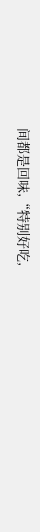间都是回味,“特别好吃,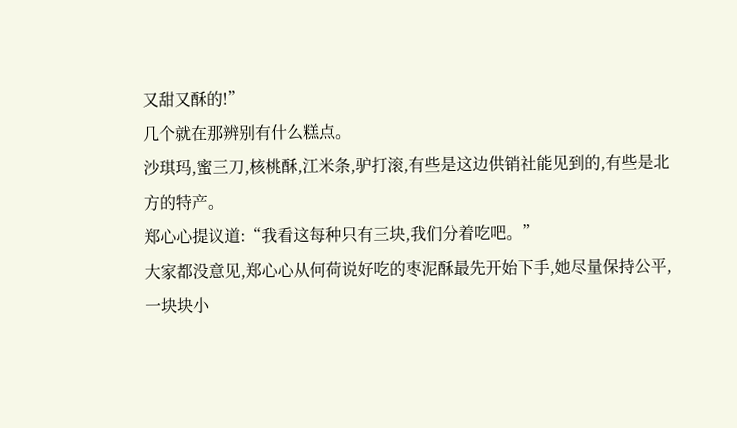又甜又酥的!”
几个就在那辨别有什么糕点。
沙琪玛,蜜三刀,核桃酥,江米条,驴打滚,有些是这边供销社能见到的,有些是北方的特产。
郑心心提议道:“我看这每种只有三块,我们分着吃吧。”
大家都没意见,郑心心从何荷说好吃的枣泥酥最先开始下手,她尽量保持公平,一块块小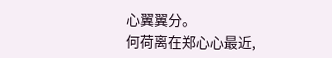心翼翼分。
何荷离在郑心心最近,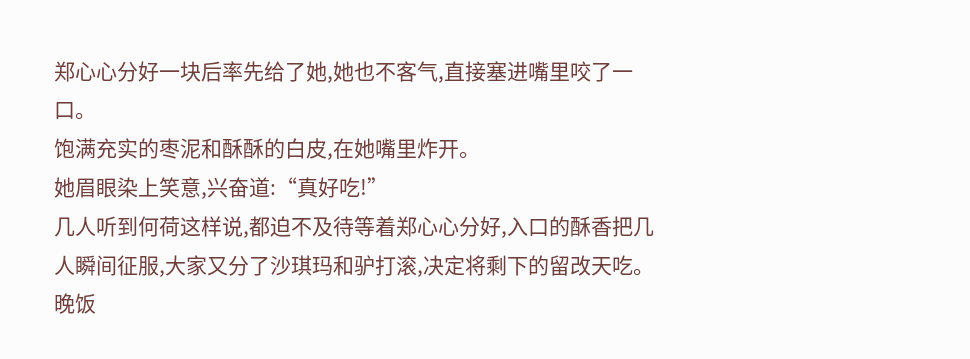郑心心分好一块后率先给了她,她也不客气,直接塞进嘴里咬了一口。
饱满充实的枣泥和酥酥的白皮,在她嘴里炸开。
她眉眼染上笑意,兴奋道:“真好吃!”
几人听到何荷这样说,都迫不及待等着郑心心分好,入口的酥香把几人瞬间征服,大家又分了沙琪玛和驴打滚,决定将剩下的留改天吃。
晚饭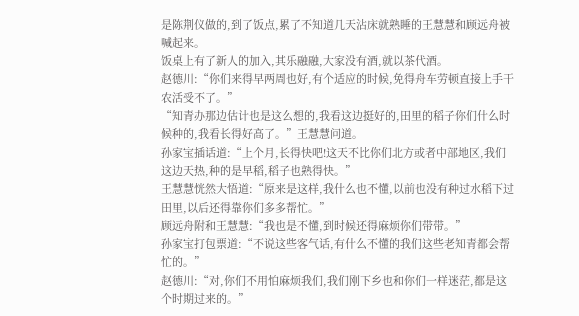是陈荆仪做的,到了饭点,累了不知道几天沾床就熟睡的王慧慧和顾远舟被喊起来。
饭桌上有了新人的加入,其乐融融,大家没有酒,就以茶代酒。
赵德川:“你们来得早两周也好,有个适应的时候,免得舟车劳顿直接上手干农活受不了。”
“知青办那边估计也是这么想的,我看这边挺好的,田里的稻子你们什么时候种的,我看长得好高了。”王慧慧问道。
孙家宝插话道:“上个月,长得快吧!这天不比你们北方或者中部地区,我们这边天热,种的是早稻,稻子也熟得快。”
王慧慧恍然大悟道:“原来是这样,我什么也不懂,以前也没有种过水稻下过田里,以后还得靠你们多多帮忙。”
顾远舟附和王慧慧:“我也是不懂,到时候还得麻烦你们带带。”
孙家宝打包票道:“不说这些客气话,有什么不懂的我们这些老知青都会帮忙的。”
赵德川:“对,你们不用怕麻烦我们,我们刚下乡也和你们一样迷茫,都是这个时期过来的。”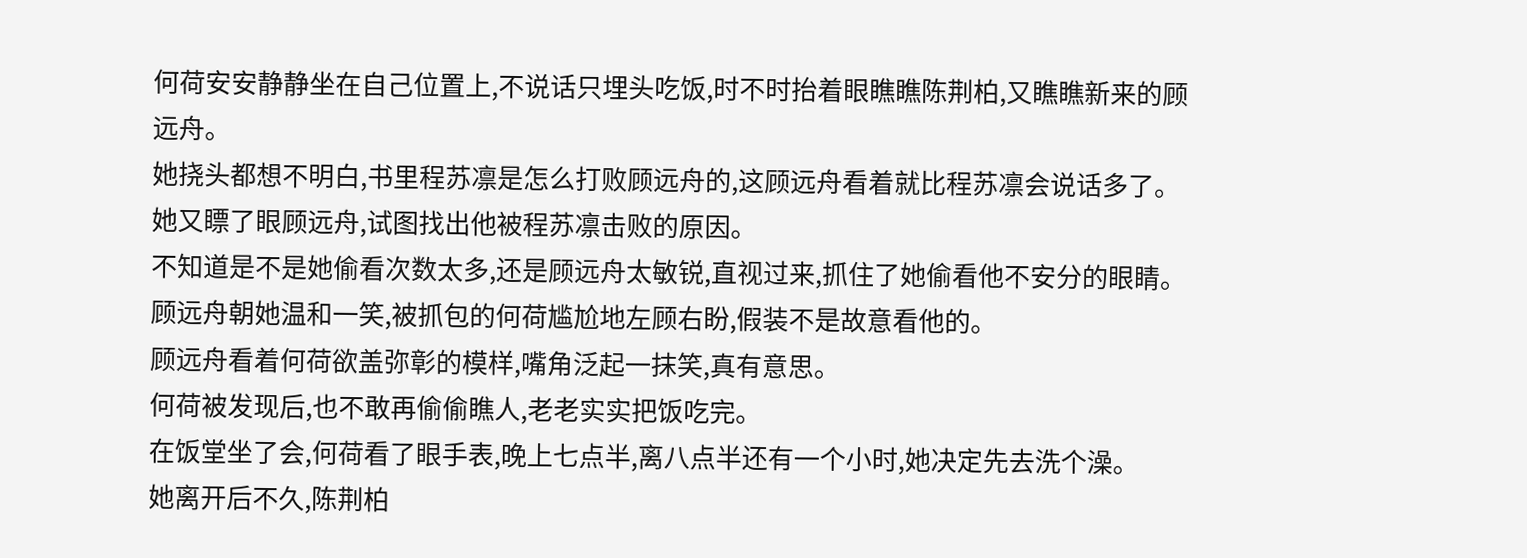何荷安安静静坐在自己位置上,不说话只埋头吃饭,时不时抬着眼瞧瞧陈荆柏,又瞧瞧新来的顾远舟。
她挠头都想不明白,书里程苏凛是怎么打败顾远舟的,这顾远舟看着就比程苏凛会说话多了。
她又瞟了眼顾远舟,试图找出他被程苏凛击败的原因。
不知道是不是她偷看次数太多,还是顾远舟太敏锐,直视过来,抓住了她偷看他不安分的眼睛。
顾远舟朝她温和一笑,被抓包的何荷尴尬地左顾右盼,假装不是故意看他的。
顾远舟看着何荷欲盖弥彰的模样,嘴角泛起一抹笑,真有意思。
何荷被发现后,也不敢再偷偷瞧人,老老实实把饭吃完。
在饭堂坐了会,何荷看了眼手表,晚上七点半,离八点半还有一个小时,她决定先去洗个澡。
她离开后不久,陈荆柏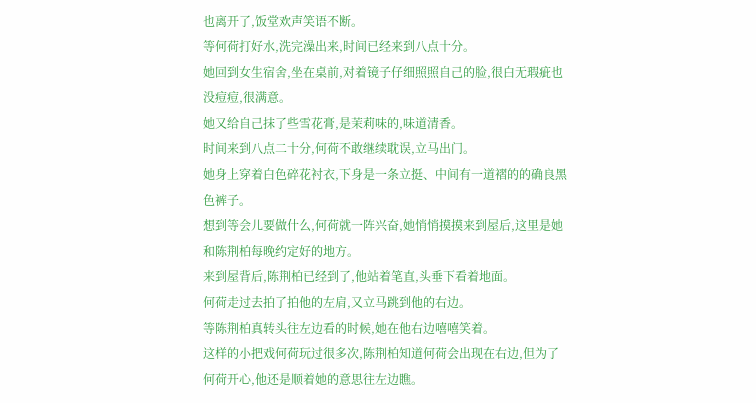也离开了,饭堂欢声笑语不断。
等何荷打好水,洗完澡出来,时间已经来到八点十分。
她回到女生宿舍,坐在桌前,对着镜子仔细照照自己的脸,很白无瑕疵也没痘痘,很满意。
她又给自己抹了些雪花膏,是茉莉味的,味道清香。
时间来到八点二十分,何荷不敢继续耽误,立马出门。
她身上穿着白色碎花衬衣,下身是一条立挺、中间有一道褶的的确良黑色裤子。
想到等会儿要做什么,何荷就一阵兴奋,她悄悄摸摸来到屋后,这里是她和陈荆柏每晚约定好的地方。
来到屋背后,陈荆柏已经到了,他站着笔直,头垂下看着地面。
何荷走过去拍了拍他的左肩,又立马跳到他的右边。
等陈荆柏真转头往左边看的时候,她在他右边嘻嘻笑着。
这样的小把戏何荷玩过很多次,陈荆柏知道何荷会出现在右边,但为了何荷开心,他还是顺着她的意思往左边瞧。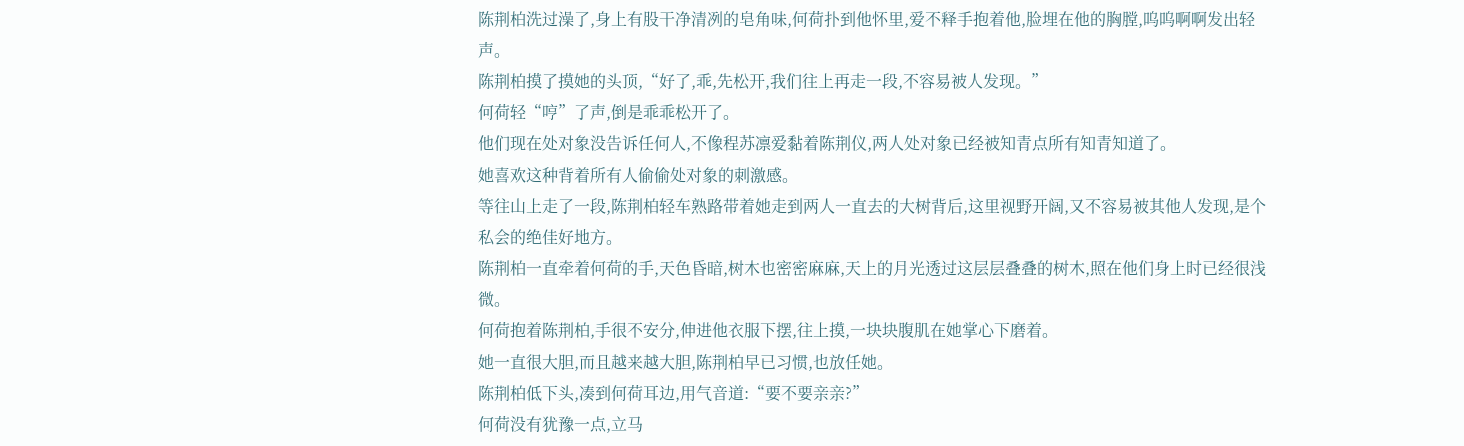陈荆柏洗过澡了,身上有股干净清冽的皂角味,何荷扑到他怀里,爱不释手抱着他,脸埋在他的胸膛,呜呜啊啊发出轻声。
陈荆柏摸了摸她的头顶,“好了,乖,先松开,我们往上再走一段,不容易被人发现。”
何荷轻“哼”了声,倒是乖乖松开了。
他们现在处对象没告诉任何人,不像程苏凛爱黏着陈荆仪,两人处对象已经被知青点所有知青知道了。
她喜欢这种背着所有人偷偷处对象的刺激感。
等往山上走了一段,陈荆柏轻车熟路带着她走到两人一直去的大树背后,这里视野开阔,又不容易被其他人发现,是个私会的绝佳好地方。
陈荆柏一直牵着何荷的手,天色昏暗,树木也密密麻麻,天上的月光透过这层层叠叠的树木,照在他们身上时已经很浅微。
何荷抱着陈荆柏,手很不安分,伸进他衣服下摆,往上摸,一块块腹肌在她掌心下磨着。
她一直很大胆,而且越来越大胆,陈荆柏早已习惯,也放任她。
陈荆柏低下头,凑到何荷耳边,用气音道:“要不要亲亲?”
何荷没有犹豫一点,立马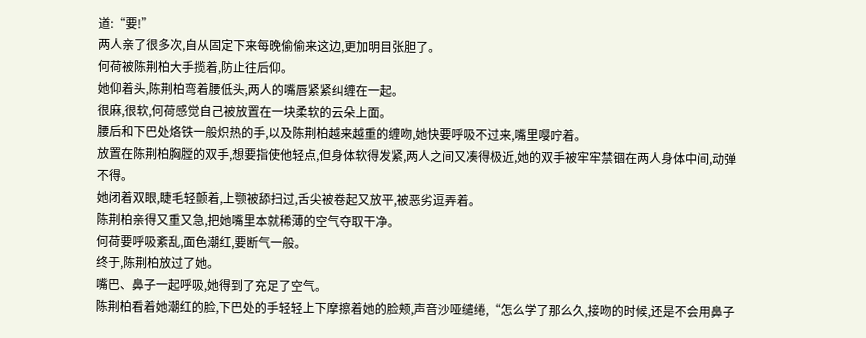道:“要!”
两人亲了很多次,自从固定下来每晚偷偷来这边,更加明目张胆了。
何荷被陈荆柏大手揽着,防止往后仰。
她仰着头,陈荆柏弯着腰低头,两人的嘴唇紧紧纠缠在一起。
很麻,很软,何荷感觉自己被放置在一块柔软的云朵上面。
腰后和下巴处烙铁一般炽热的手,以及陈荆柏越来越重的缠吻,她快要呼吸不过来,嘴里嘤咛着。
放置在陈荆柏胸膛的双手,想要指使他轻点,但身体软得发紧,两人之间又凑得极近,她的双手被牢牢禁锢在两人身体中间,动弹不得。
她闭着双眼,睫毛轻颤着,上颚被舔扫过,舌尖被卷起又放平,被恶劣逗弄着。
陈荆柏亲得又重又急,把她嘴里本就稀薄的空气夺取干净。
何荷要呼吸紊乱,面色潮红,要断气一般。
终于,陈荆柏放过了她。
嘴巴、鼻子一起呼吸,她得到了充足了空气。
陈荆柏看着她潮红的脸,下巴处的手轻轻上下摩擦着她的脸颊,声音沙哑缱绻,“怎么学了那么久,接吻的时候,还是不会用鼻子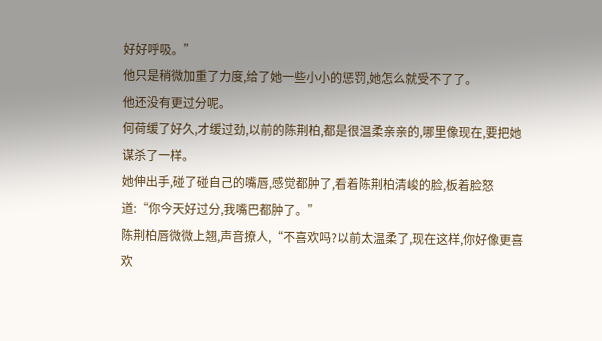好好呼吸。”
他只是稍微加重了力度,给了她一些小小的惩罚,她怎么就受不了了。
他还没有更过分呢。
何荷缓了好久,才缓过劲,以前的陈荆柏,都是很温柔亲亲的,哪里像现在,要把她谋杀了一样。
她伸出手,碰了碰自己的嘴唇,感觉都肿了,看着陈荆柏清峻的脸,板着脸怒道:“你今天好过分,我嘴巴都肿了。”
陈荆柏唇微微上翘,声音撩人,“不喜欢吗?以前太温柔了,现在这样,你好像更喜欢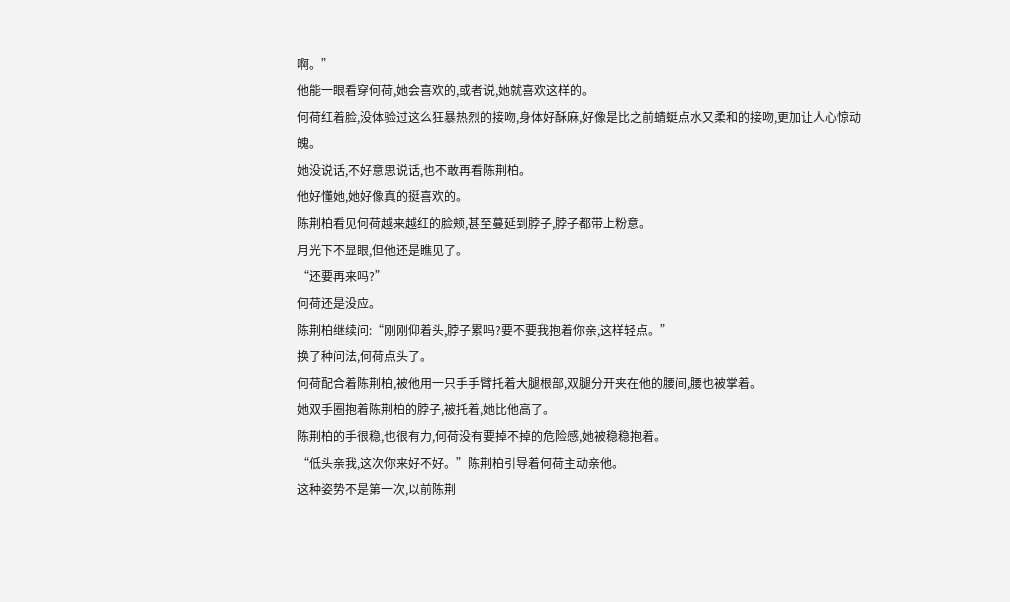啊。”
他能一眼看穿何荷,她会喜欢的,或者说,她就喜欢这样的。
何荷红着脸,没体验过这么狂暴热烈的接吻,身体好酥麻,好像是比之前蜻蜓点水又柔和的接吻,更加让人心惊动魄。
她没说话,不好意思说话,也不敢再看陈荆柏。
他好懂她,她好像真的挺喜欢的。
陈荆柏看见何荷越来越红的脸颊,甚至蔓延到脖子,脖子都带上粉意。
月光下不显眼,但他还是瞧见了。
“还要再来吗?”
何荷还是没应。
陈荆柏继续问:“刚刚仰着头,脖子累吗?要不要我抱着你亲,这样轻点。”
换了种问法,何荷点头了。
何荷配合着陈荆柏,被他用一只手手臂托着大腿根部,双腿分开夹在他的腰间,腰也被掌着。
她双手圈抱着陈荆柏的脖子,被托着,她比他高了。
陈荆柏的手很稳,也很有力,何荷没有要掉不掉的危险感,她被稳稳抱着。
“低头亲我,这次你来好不好。”陈荆柏引导着何荷主动亲他。
这种姿势不是第一次,以前陈荆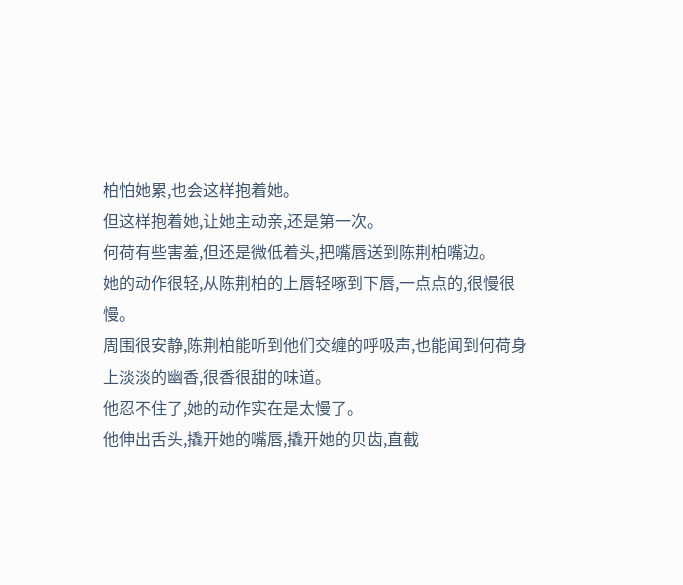柏怕她累,也会这样抱着她。
但这样抱着她,让她主动亲,还是第一次。
何荷有些害羞,但还是微低着头,把嘴唇送到陈荆柏嘴边。
她的动作很轻,从陈荆柏的上唇轻啄到下唇,一点点的,很慢很慢。
周围很安静,陈荆柏能听到他们交缠的呼吸声,也能闻到何荷身上淡淡的幽香,很香很甜的味道。
他忍不住了,她的动作实在是太慢了。
他伸出舌头,撬开她的嘴唇,撬开她的贝齿,直截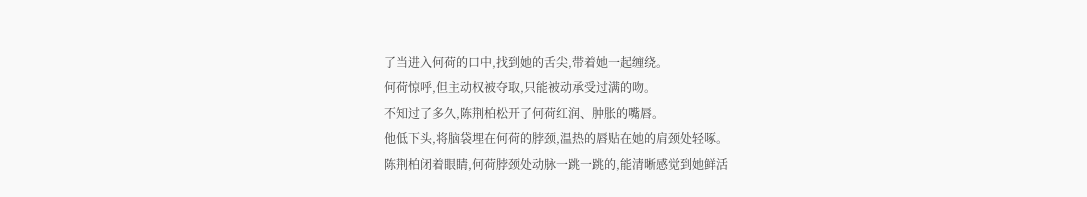了当进入何荷的口中,找到她的舌尖,带着她一起缠绕。
何荷惊呼,但主动权被夺取,只能被动承受过满的吻。
不知过了多久,陈荆柏松开了何荷红润、肿胀的嘴唇。
他低下头,将脑袋埋在何荷的脖颈,温热的唇贴在她的肩颈处轻啄。
陈荆柏闭着眼睛,何荷脖颈处动脉一跳一跳的,能清晰感觉到她鲜活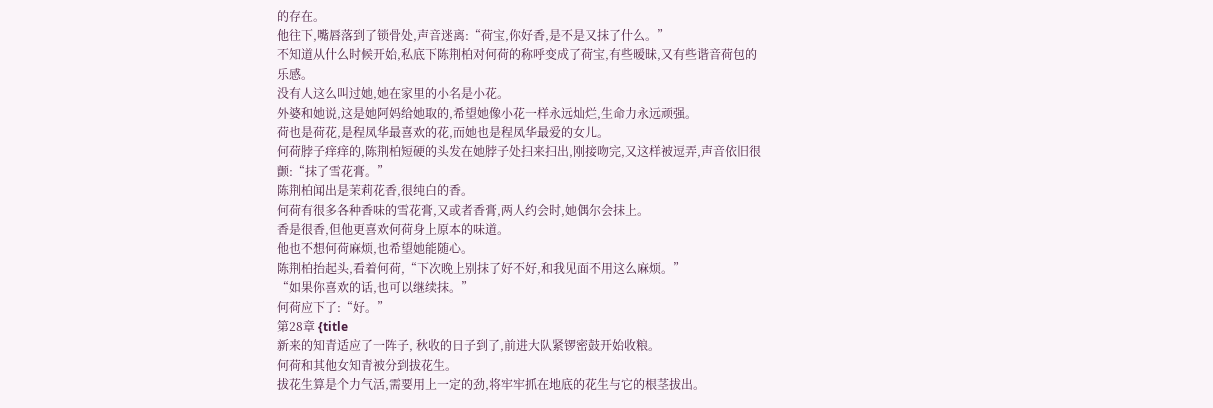的存在。
他往下,嘴唇落到了锁骨处,声音迷离:“荷宝,你好香,是不是又抹了什么。”
不知道从什么时候开始,私底下陈荆柏对何荷的称呼变成了荷宝,有些暧昧,又有些谐音荷包的乐感。
没有人这么叫过她,她在家里的小名是小花。
外婆和她说,这是她阿妈给她取的,希望她像小花一样永远灿烂,生命力永远顽强。
荷也是荷花,是程凤华最喜欢的花,而她也是程凤华最爱的女儿。
何荷脖子痒痒的,陈荆柏短硬的头发在她脖子处扫来扫出,刚接吻完,又这样被逗弄,声音依旧很颤:“抹了雪花膏。”
陈荆柏闻出是茉莉花香,很纯白的香。
何荷有很多各种香味的雪花膏,又或者香膏,两人约会时,她偶尔会抹上。
香是很香,但他更喜欢何荷身上原本的味道。
他也不想何荷麻烦,也希望她能随心。
陈荆柏抬起头,看着何荷,“下次晚上别抹了好不好,和我见面不用这么麻烦。”
“如果你喜欢的话,也可以继续抹。”
何荷应下了:“好。”
第28章 {title
新来的知青适应了一阵子, 秋收的日子到了,前进大队紧锣密鼓开始收粮。
何荷和其他女知青被分到拔花生。
拔花生算是个力气活,需要用上一定的劲,将牢牢抓在地底的花生与它的根茎拔出。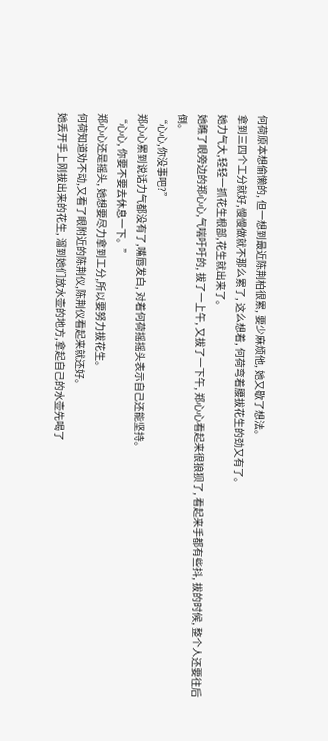何荷原本想偷懒的, 但一想到最近陈荆柏很累, 要少麻烦他, 她又歇了想法。
拿到三四个工分就好,慢慢做就不那么累了, 这么想着, 何荷弯着腰拔花生的劲又有了。
她力气大,轻轻一抓花生根部,花生就出来了。
她瞧了眼旁边的郑心心,气喘吁吁的, 拔了一上午, 又拔了一下午, 郑心心看起来很狼狈了, 看起来手都有些抖, 拔的时候, 整个人还要往后倒。
“心心,你没事吧?”
郑心心累到说话力气都没有了,嘴唇发白, 对着何荷摇摇头表示自己还能坚持。
“心心, 你要不要去休息一下。”
郑心心还是摇头, 她想要尽力拿到工分,所以要努力拔花生。
何荷知道劝不动,又看了眼附近的陈荆仪,陈荆仪看起来就还好。
她丢开手上刚拔出来的花生, 溜到她们放水壶的地方,拿起自己的水壶先喝了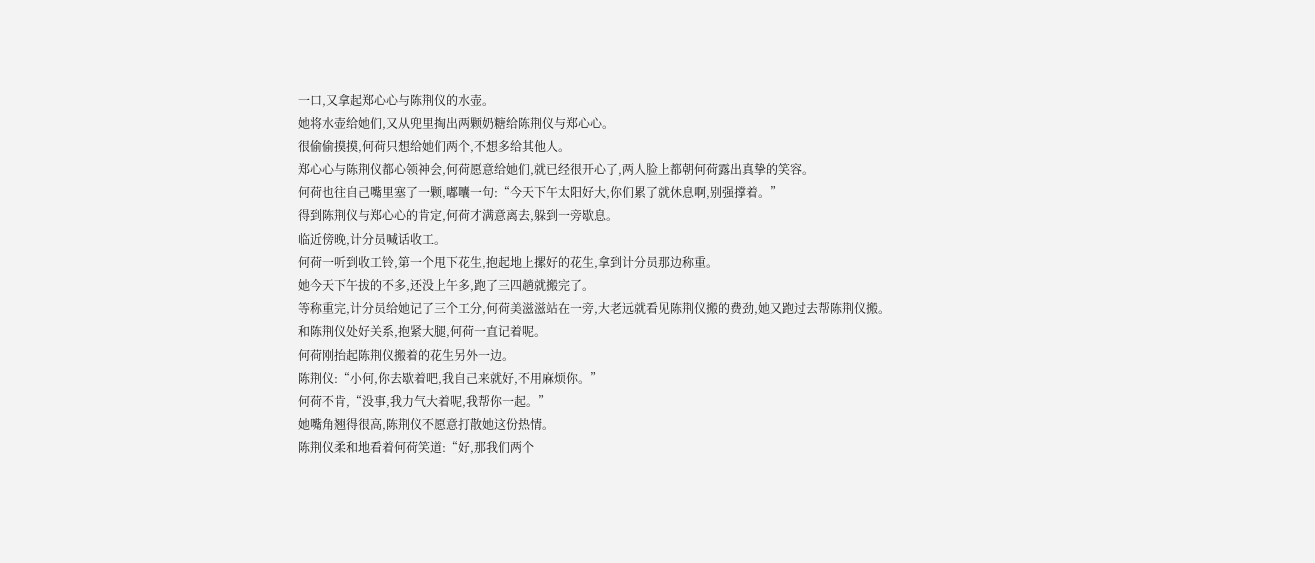一口,又拿起郑心心与陈荆仪的水壶。
她将水壶给她们,又从兜里掏出两颗奶糖给陈荆仪与郑心心。
很偷偷摸摸,何荷只想给她们两个,不想多给其他人。
郑心心与陈荆仪都心领神会,何荷愿意给她们,就已经很开心了,两人脸上都朝何荷露出真挚的笑容。
何荷也往自己嘴里塞了一颗,嘟囔一句:“今天下午太阳好大,你们累了就休息啊,别强撑着。”
得到陈荆仪与郑心心的肯定,何荷才满意离去,躲到一旁歇息。
临近傍晚,计分员喊话收工。
何荷一听到收工铃,第一个甩下花生,抱起地上摞好的花生,拿到计分员那边称重。
她今天下午拔的不多,还没上午多,跑了三四趟就搬完了。
等称重完,计分员给她记了三个工分,何荷美滋滋站在一旁,大老远就看见陈荆仪搬的费劲,她又跑过去帮陈荆仪搬。
和陈荆仪处好关系,抱紧大腿,何荷一直记着呢。
何荷刚抬起陈荆仪搬着的花生另外一边。
陈荆仪:“小何,你去歇着吧,我自己来就好,不用麻烦你。”
何荷不肯,“没事,我力气大着呢,我帮你一起。”
她嘴角翘得很高,陈荆仪不愿意打散她这份热情。
陈荆仪柔和地看着何荷笑道:“好,那我们两个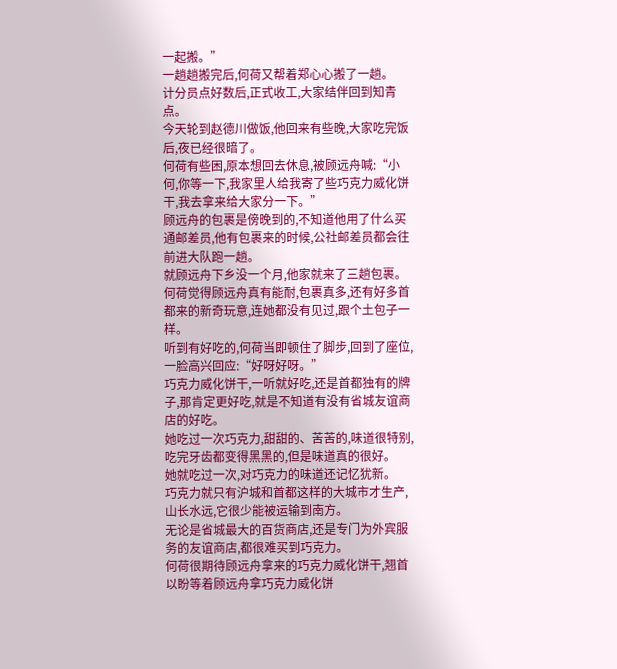一起搬。”
一趟趟搬完后,何荷又帮着郑心心搬了一趟。
计分员点好数后,正式收工,大家结伴回到知青点。
今天轮到赵德川做饭,他回来有些晚,大家吃完饭后,夜已经很暗了。
何荷有些困,原本想回去休息,被顾远舟喊:“小何,你等一下,我家里人给我寄了些巧克力威化饼干,我去拿来给大家分一下。”
顾远舟的包裹是傍晚到的,不知道他用了什么买通邮差员,他有包裹来的时候,公社邮差员都会往前进大队跑一趟。
就顾远舟下乡没一个月,他家就来了三趟包裹。
何荷觉得顾远舟真有能耐,包裹真多,还有好多首都来的新奇玩意,连她都没有见过,跟个土包子一样。
听到有好吃的,何荷当即顿住了脚步,回到了座位,一脸高兴回应:“好呀好呀。”
巧克力威化饼干,一听就好吃,还是首都独有的牌子,那肯定更好吃,就是不知道有没有省城友谊商店的好吃。
她吃过一次巧克力,甜甜的、苦苦的,味道很特别,吃完牙齿都变得黑黑的,但是味道真的很好。
她就吃过一次,对巧克力的味道还记忆犹新。
巧克力就只有沪城和首都这样的大城市才生产,山长水远,它很少能被运输到南方。
无论是省城最大的百货商店,还是专门为外宾服务的友谊商店,都很难买到巧克力。
何荷很期待顾远舟拿来的巧克力威化饼干,翘首以盼等着顾远舟拿巧克力威化饼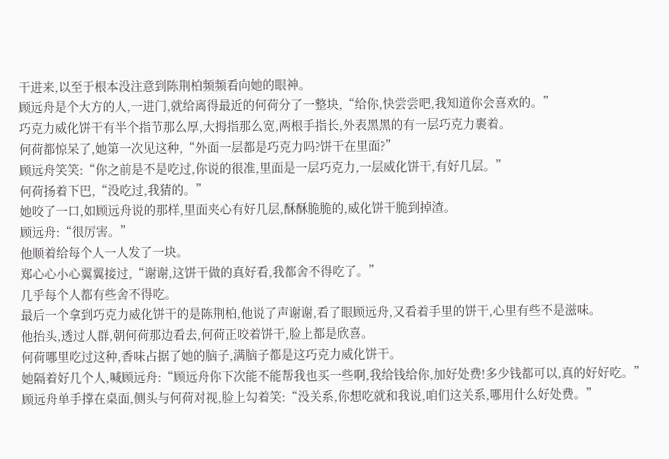干进来,以至于根本没注意到陈荆柏频频看向她的眼神。
顾远舟是个大方的人,一进门,就给离得最近的何荷分了一整块,“给你,快尝尝吧,我知道你会喜欢的。”
巧克力威化饼干有半个指节那么厚,大拇指那么宽,两根手指长,外表黑黑的有一层巧克力裹着。
何荷都惊呆了,她第一次见这种,“外面一层都是巧克力吗?饼干在里面?”
顾远舟笑笑:“你之前是不是吃过,你说的很准,里面是一层巧克力,一层威化饼干,有好几层。”
何荷扬着下巴,“没吃过,我猜的。”
她咬了一口,如顾远舟说的那样,里面夹心有好几层,酥酥脆脆的,威化饼干脆到掉渣。
顾远舟:“很厉害。”
他顺着给每个人一人发了一块。
郑心心小心翼翼接过,“谢谢,这饼干做的真好看,我都舍不得吃了。”
几乎每个人都有些舍不得吃。
最后一个拿到巧克力威化饼干的是陈荆柏,他说了声谢谢,看了眼顾远舟,又看着手里的饼干,心里有些不是滋味。
他抬头,透过人群,朝何荷那边看去,何荷正咬着饼干,脸上都是欣喜。
何荷哪里吃过这种,香味占据了她的脑子,满脑子都是这巧克力威化饼干。
她隔着好几个人,喊顾远舟:“顾远舟你下次能不能帮我也买一些啊,我给钱给你,加好处费!多少钱都可以,真的好好吃。”
顾远舟单手撑在桌面,侧头与何荷对视,脸上勾着笑:“没关系,你想吃就和我说,咱们这关系,哪用什么好处费。”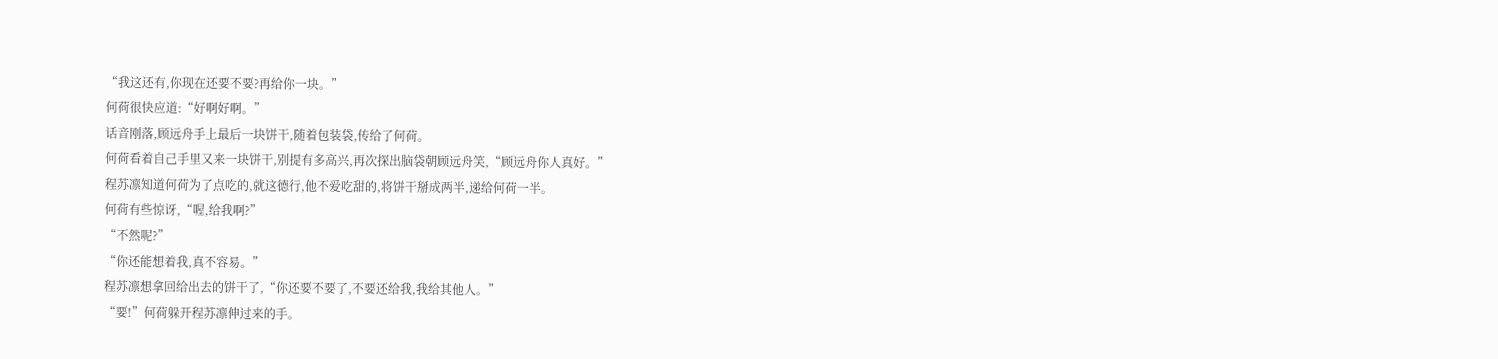“我这还有,你现在还要不要?再给你一块。”
何荷很快应道:“好啊好啊。”
话音刚落,顾远舟手上最后一块饼干,随着包装袋,传给了何荷。
何荷看着自己手里又来一块饼干,别提有多高兴,再次探出脑袋朝顾远舟笑,“顾远舟你人真好。”
程苏凛知道何荷为了点吃的,就这德行,他不爱吃甜的,将饼干掰成两半,递给何荷一半。
何荷有些惊讶,“喔,给我啊?”
“不然呢?”
“你还能想着我,真不容易。”
程苏凛想拿回给出去的饼干了,“你还要不要了,不要还给我,我给其他人。”
“要!”何荷躲开程苏凛伸过来的手。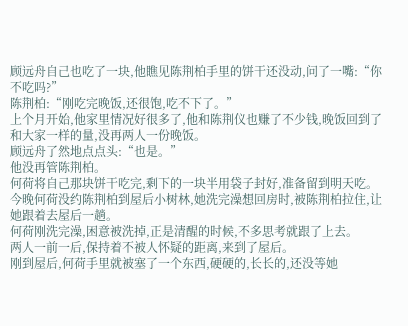顾远舟自己也吃了一块,他瞧见陈荆柏手里的饼干还没动,问了一嘴:“你不吃吗?”
陈荆柏:“刚吃完晚饭,还很饱,吃不下了。”
上个月开始,他家里情况好很多了,他和陈荆仪也赚了不少钱,晚饭回到了和大家一样的量,没再两人一份晚饭。
顾远舟了然地点点头:“也是。”
他没再管陈荆柏。
何荷将自己那块饼干吃完,剩下的一块半用袋子封好,准备留到明天吃。
今晚何荷没约陈荆柏到屋后小树林,她洗完澡想回房时,被陈荆柏拉住,让她跟着去屋后一趟。
何荷刚洗完澡,困意被洗掉,正是清醒的时候,不多思考就跟了上去。
两人一前一后,保持着不被人怀疑的距离,来到了屋后。
刚到屋后,何荷手里就被塞了一个东西,硬硬的,长长的,还没等她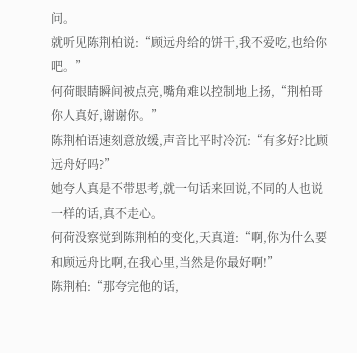问。
就听见陈荆柏说:“顾远舟给的饼干,我不爱吃,也给你吧。”
何荷眼睛瞬间被点亮,嘴角难以控制地上扬,“荆柏哥你人真好,谢谢你。”
陈荆柏语速刻意放缓,声音比平时冷沉:“有多好?比顾远舟好吗?”
她夸人真是不带思考,就一句话来回说,不同的人也说一样的话,真不走心。
何荷没察觉到陈荆柏的变化,天真道:“啊,你为什么要和顾远舟比啊,在我心里,当然是你最好啊!”
陈荆柏:“那夸完他的话,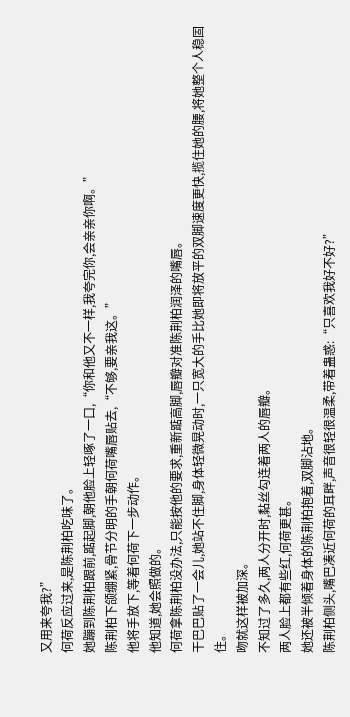又用来夸我?”
何荷反应过来,是陈荆柏吃味了。
她蹦到陈荆柏跟前,踮起脚,朝他脸上轻啄了一口,“你和他又不一样,我夸完你,会亲亲你啊。”
陈荆柏下颌绷紧,骨节分明的手朝何荷嘴唇贴去,“不够,要亲我这。”
他将手放下,等着何荷下一步动作。
他知道,她会照做的。
何荷拿陈荆柏没办法,只能按他的要求,重新踮高脚,唇瓣对准陈荆柏润泽的嘴唇。
干巴巴贴了一会儿,她站不住脚,身体轻微晃动时,一只宽大的手比她即将放平的双脚速度更快,揽住她的腰,将她整个人稳固住。
吻就这样被加深。
不知过了多久,两人分开时,黏丝勾连着两人的唇瓣。
两人脸上都有些红,何荷更甚。
她还被半倾着身体的陈荆柏抱着,双脚沾地。
陈荆柏侧头,嘴巴凑近何荷的耳畔,声音很轻很温柔,带着蛊惑:“只喜欢我好不好?”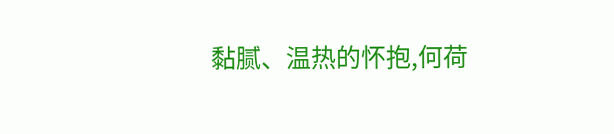黏腻、温热的怀抱,何荷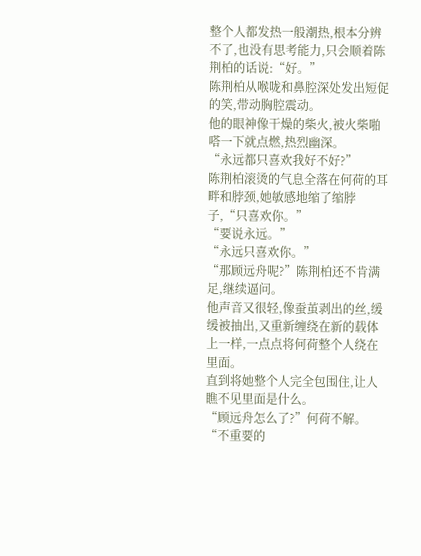整个人都发热一般潮热,根本分辨不了,也没有思考能力,只会顺着陈荆柏的话说:“好。”
陈荆柏从喉咙和鼻腔深处发出短促的笑,带动胸腔震动。
他的眼神像干燥的柴火,被火柴啪嗒一下就点燃,热烈幽深。
“永远都只喜欢我好不好?”
陈荆柏滚烫的气息全落在何荷的耳畔和脖颈,她敏感地缩了缩脖子,“只喜欢你。”
“要说永远。”
“永远只喜欢你。”
“那顾远舟呢?”陈荆柏还不肯满足,继续逼问。
他声音又很轻,像蚕茧剥出的丝,缓缓被抽出,又重新缠绕在新的载体上一样,一点点将何荷整个人绕在里面。
直到将她整个人完全包围住,让人瞧不见里面是什么。
“顾远舟怎么了?”何荷不解。
“不重要的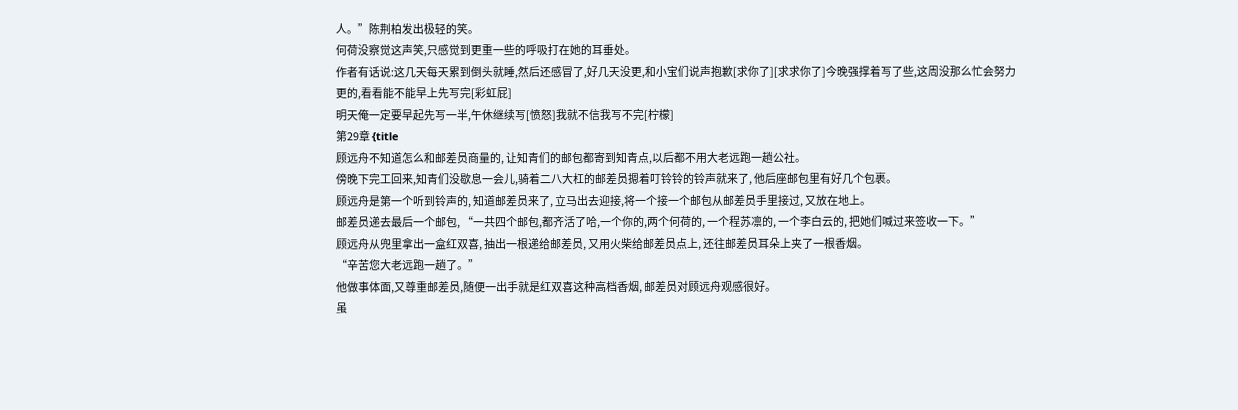人。”陈荆柏发出极轻的笑。
何荷没察觉这声笑,只感觉到更重一些的呼吸打在她的耳垂处。
作者有话说:这几天每天累到倒头就睡,然后还感冒了,好几天没更,和小宝们说声抱歉[求你了][求求你了]今晚强撑着写了些,这周没那么忙会努力更的,看看能不能早上先写完[彩虹屁]
明天俺一定要早起先写一半,午休继续写[愤怒]我就不信我写不完[柠檬]
第29章 {title
顾远舟不知道怎么和邮差员商量的, 让知青们的邮包都寄到知青点,以后都不用大老远跑一趟公社。
傍晚下完工回来,知青们没歇息一会儿,骑着二八大杠的邮差员摁着叮铃铃的铃声就来了, 他后座邮包里有好几个包裹。
顾远舟是第一个听到铃声的, 知道邮差员来了, 立马出去迎接,将一个接一个邮包从邮差员手里接过, 又放在地上。
邮差员递去最后一个邮包, “一共四个邮包,都齐活了哈,一个你的,两个何荷的, 一个程苏凛的, 一个李白云的, 把她们喊过来签收一下。”
顾远舟从兜里拿出一盒红双喜, 抽出一根递给邮差员, 又用火柴给邮差员点上, 还往邮差员耳朵上夹了一根香烟。
“辛苦您大老远跑一趟了。”
他做事体面,又尊重邮差员,随便一出手就是红双喜这种高档香烟, 邮差员对顾远舟观感很好。
虽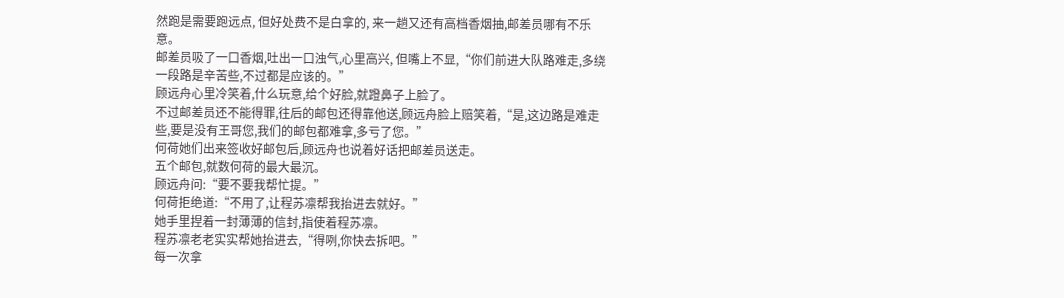然跑是需要跑远点, 但好处费不是白拿的, 来一趟又还有高档香烟抽,邮差员哪有不乐意。
邮差员吸了一口香烟,吐出一口浊气,心里高兴, 但嘴上不显,“你们前进大队路难走,多绕一段路是辛苦些,不过都是应该的。”
顾远舟心里冷笑着,什么玩意,给个好脸,就蹬鼻子上脸了。
不过邮差员还不能得罪,往后的邮包还得靠他送,顾远舟脸上赔笑着,“是,这边路是难走些,要是没有王哥您,我们的邮包都难拿,多亏了您。”
何荷她们出来签收好邮包后,顾远舟也说着好话把邮差员送走。
五个邮包,就数何荷的最大最沉。
顾远舟问:“要不要我帮忙提。”
何荷拒绝道:“不用了,让程苏凛帮我抬进去就好。”
她手里捏着一封薄薄的信封,指使着程苏凛。
程苏凛老老实实帮她抬进去,“得咧,你快去拆吧。”
每一次拿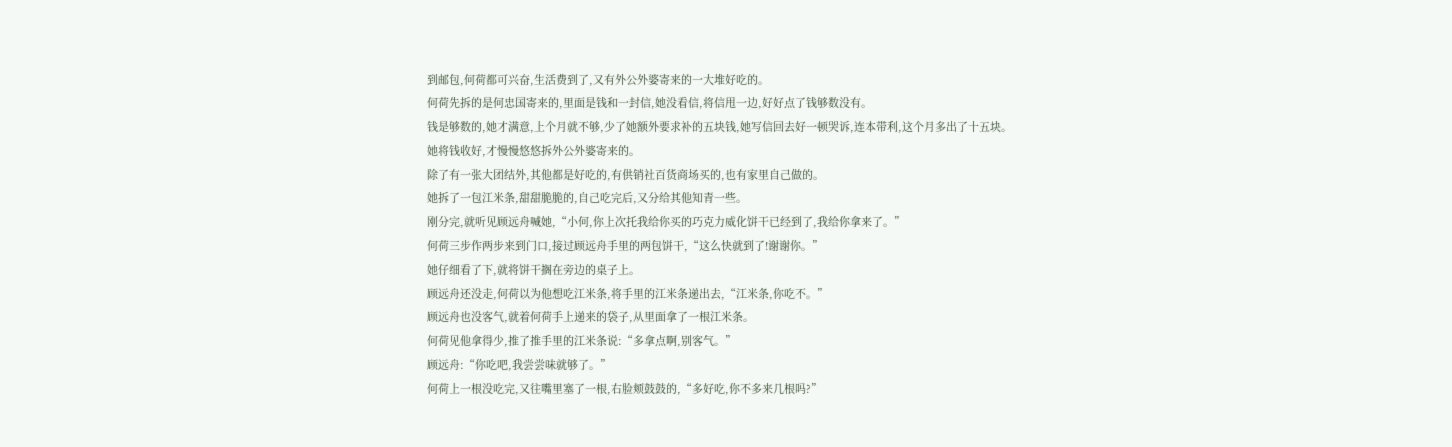到邮包,何荷都可兴奋,生活费到了,又有外公外婆寄来的一大堆好吃的。
何荷先拆的是何忠国寄来的,里面是钱和一封信,她没看信,将信甩一边,好好点了钱够数没有。
钱是够数的,她才满意,上个月就不够,少了她额外要求补的五块钱,她写信回去好一顿哭诉,连本带利,这个月多出了十五块。
她将钱收好,才慢慢悠悠拆外公外婆寄来的。
除了有一张大团结外,其他都是好吃的,有供销社百货商场买的,也有家里自己做的。
她拆了一包江米条,甜甜脆脆的,自己吃完后,又分给其他知青一些。
刚分完,就听见顾远舟喊她,“小何,你上次托我给你买的巧克力威化饼干已经到了,我给你拿来了。”
何荷三步作两步来到门口,接过顾远舟手里的两包饼干,“这么快就到了!谢谢你。”
她仔细看了下,就将饼干搁在旁边的桌子上。
顾远舟还没走,何荷以为他想吃江米条,将手里的江米条递出去,“江米条,你吃不。”
顾远舟也没客气,就着何荷手上递来的袋子,从里面拿了一根江米条。
何荷见他拿得少,推了推手里的江米条说:“多拿点啊,别客气。”
顾远舟:“你吃吧,我尝尝味就够了。”
何荷上一根没吃完,又往嘴里塞了一根,右脸颊鼓鼓的,“多好吃,你不多来几根吗?”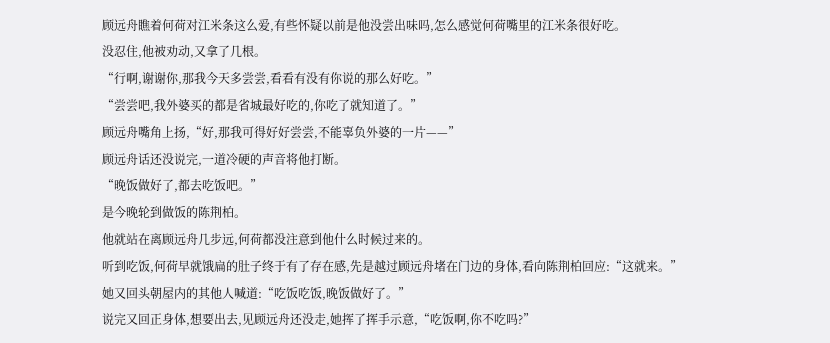顾远舟瞧着何荷对江米条这么爱,有些怀疑以前是他没尝出味吗,怎么感觉何荷嘴里的江米条很好吃。
没忍住,他被劝动,又拿了几根。
“行啊,谢谢你,那我今天多尝尝,看看有没有你说的那么好吃。”
“尝尝吧,我外婆买的都是省城最好吃的,你吃了就知道了。”
顾远舟嘴角上扬,“好,那我可得好好尝尝,不能辜负外婆的一片——”
顾远舟话还没说完,一道冷硬的声音将他打断。
“晚饭做好了,都去吃饭吧。”
是今晚轮到做饭的陈荆柏。
他就站在离顾远舟几步远,何荷都没注意到他什么时候过来的。
听到吃饭,何荷早就饿扁的肚子终于有了存在感,先是越过顾远舟堵在门边的身体,看向陈荆柏回应:“这就来。”
她又回头朝屋内的其他人喊道:“吃饭吃饭,晚饭做好了。”
说完又回正身体,想要出去,见顾远舟还没走,她挥了挥手示意,“吃饭啊,你不吃吗?”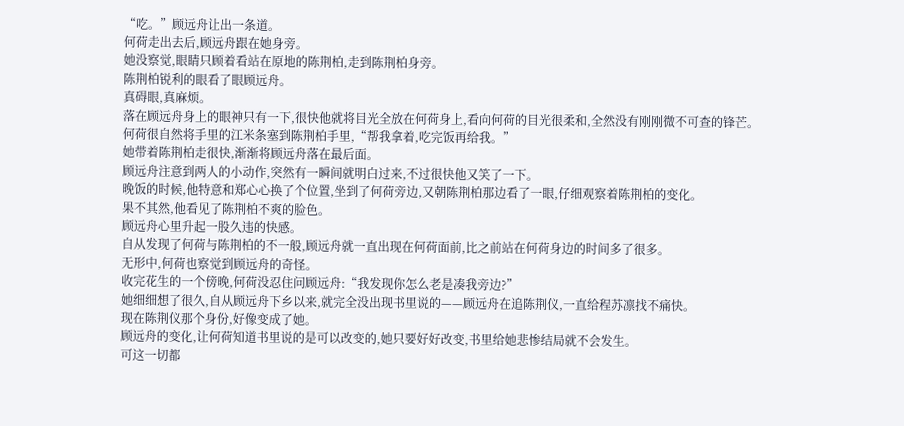“吃。”顾远舟让出一条道。
何荷走出去后,顾远舟跟在她身旁。
她没察觉,眼睛只顾着看站在原地的陈荆柏,走到陈荆柏身旁。
陈荆柏锐利的眼看了眼顾远舟。
真碍眼,真麻烦。
落在顾远舟身上的眼神只有一下,很快他就将目光全放在何荷身上,看向何荷的目光很柔和,全然没有刚刚微不可查的锋芒。
何荷很自然将手里的江米条塞到陈荆柏手里,“帮我拿着,吃完饭再给我。”
她带着陈荆柏走很快,渐渐将顾远舟落在最后面。
顾远舟注意到两人的小动作,突然有一瞬间就明白过来,不过很快他又笑了一下。
晚饭的时候,他特意和郑心心换了个位置,坐到了何荷旁边,又朝陈荆柏那边看了一眼,仔细观察着陈荆柏的变化。
果不其然,他看见了陈荆柏不爽的脸色。
顾远舟心里升起一股久违的快感。
自从发现了何荷与陈荆柏的不一般,顾远舟就一直出现在何荷面前,比之前站在何荷身边的时间多了很多。
无形中,何荷也察觉到顾远舟的奇怪。
收完花生的一个傍晚,何荷没忍住问顾远舟:“我发现你怎么老是凑我旁边?”
她细细想了很久,自从顾远舟下乡以来,就完全没出现书里说的——顾远舟在追陈荆仪,一直给程苏凛找不痛快。
现在陈荆仪那个身份,好像变成了她。
顾远舟的变化,让何荷知道书里说的是可以改变的,她只要好好改变,书里给她悲惨结局就不会发生。
可这一切都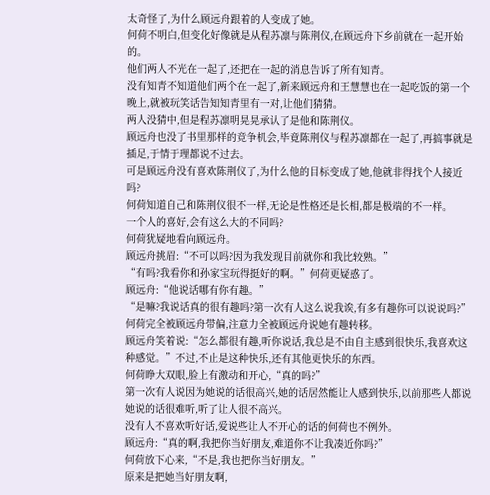太奇怪了,为什么顾远舟跟着的人变成了她。
何荷不明白,但变化好像就是从程苏凛与陈荆仪,在顾远舟下乡前就在一起开始的。
他们两人不光在一起了,还把在一起的消息告诉了所有知青。
没有知青不知道他们两个在一起了,新来顾远舟和王慧慧也在一起吃饭的第一个晚上,就被玩笑话告知知青里有一对,让他们猜猜。
两人没猜中,但是程苏凛明晃晃承认了是他和陈荆仪。
顾远舟也没了书里那样的竞争机会,毕竟陈荆仪与程苏凛都在一起了,再搞事就是插足,于情于理都说不过去。
可是顾远舟没有喜欢陈荆仪了,为什么他的目标变成了她,他就非得找个人接近吗?
何荷知道自己和陈荆仪很不一样,无论是性格还是长相,都是极端的不一样。
一个人的喜好,会有这么大的不同吗?
何荷犹疑地看向顾远舟。
顾远舟挑眉:“不可以吗?因为我发现目前就你和我比较熟。”
“有吗?我看你和孙家宝玩得挺好的啊。”何荷更疑惑了。
顾远舟:“他说话哪有你有趣。”
“是嘛?我说话真的很有趣吗?第一次有人这么说我诶,有多有趣你可以说说吗?”何荷完全被顾远舟带偏,注意力全被顾远舟说她有趣转移。
顾远舟笑着说:“怎么都很有趣,听你说话,我总是不由自主感到很快乐,我喜欢这种感觉。”不过,不止是这种快乐,还有其他更快乐的东西。
何荷睁大双眼,脸上有激动和开心,“真的吗?”
第一次有人说因为她说的话很高兴,她的话居然能让人感到快乐,以前那些人都说她说的话很难听,听了让人很不高兴。
没有人不喜欢听好话,爱说些让人不开心的话的何荷也不例外。
顾远舟:“真的啊,我把你当好朋友,难道你不让我凑近你吗?”
何荷放下心来,“不是,我也把你当好朋友。”
原来是把她当好朋友啊,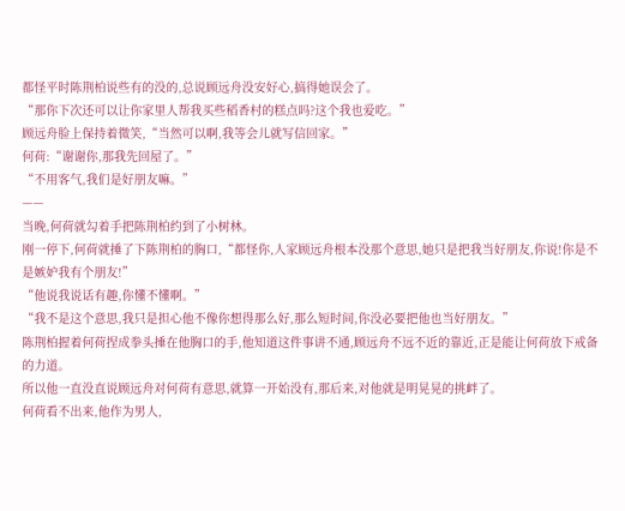都怪平时陈荆柏说些有的没的,总说顾远舟没安好心,搞得她误会了。
“那你下次还可以让你家里人帮我买些稻香村的糕点吗?这个我也爱吃。”
顾远舟脸上保持着微笑,“当然可以啊,我等会儿就写信回家。”
何荷:“谢谢你,那我先回屋了。”
“不用客气,我们是好朋友嘛。”
——
当晚,何荷就勾着手把陈荆柏约到了小树林。
刚一停下,何荷就捶了下陈荆柏的胸口,“都怪你,人家顾远舟根本没那个意思,她只是把我当好朋友,你说!你是不是嫉妒我有个朋友!”
“他说我说话有趣,你懂不懂啊。”
“我不是这个意思,我只是担心他不像你想得那么好,那么短时间,你没必要把他也当好朋友。”
陈荆柏握着何荷捏成拳头捶在他胸口的手,他知道这件事讲不通,顾远舟不远不近的靠近,正是能让何荷放下戒备的力道。
所以他一直没直说顾远舟对何荷有意思,就算一开始没有,那后来,对他就是明晃晃的挑衅了。
何荷看不出来,他作为男人,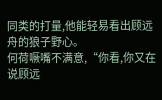同类的打量,他能轻易看出顾远舟的狼子野心。
何荷噘嘴不满意,“你看,你又在说顾远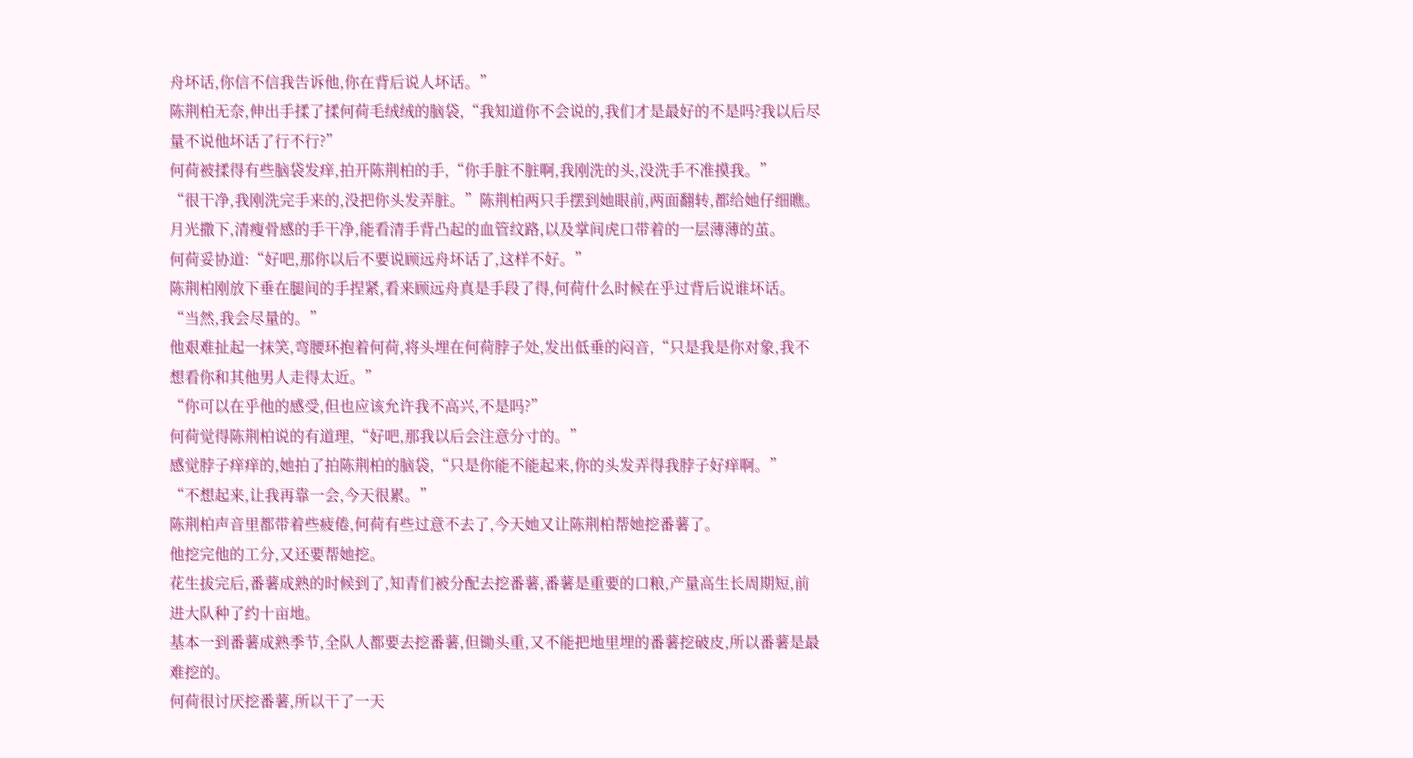舟坏话,你信不信我告诉他,你在背后说人坏话。”
陈荆柏无奈,伸出手揉了揉何荷毛绒绒的脑袋,“我知道你不会说的,我们才是最好的不是吗?我以后尽量不说他坏话了行不行?”
何荷被揉得有些脑袋发痒,拍开陈荆柏的手,“你手脏不脏啊,我刚洗的头,没洗手不准摸我。”
“很干净,我刚洗完手来的,没把你头发弄脏。”陈荆柏两只手摆到她眼前,两面翻转,都给她仔细瞧。
月光撒下,清瘦骨感的手干净,能看清手背凸起的血管纹路,以及掌间虎口带着的一层薄薄的茧。
何荷妥协道:“好吧,那你以后不要说顾远舟坏话了,这样不好。”
陈荆柏刚放下垂在腿间的手捏紧,看来顾远舟真是手段了得,何荷什么时候在乎过背后说谁坏话。
“当然,我会尽量的。”
他艰难扯起一抹笑,弯腰环抱着何荷,将头埋在何荷脖子处,发出低垂的闷音,“只是我是你对象,我不想看你和其他男人走得太近。”
“你可以在乎他的感受,但也应该允许我不高兴,不是吗?”
何荷觉得陈荆柏说的有道理,“好吧,那我以后会注意分寸的。”
感觉脖子痒痒的,她拍了拍陈荆柏的脑袋,“只是你能不能起来,你的头发弄得我脖子好痒啊。”
“不想起来,让我再靠一会,今天很累。”
陈荆柏声音里都带着些疲倦,何荷有些过意不去了,今天她又让陈荆柏帮她挖番薯了。
他挖完他的工分,又还要帮她挖。
花生拔完后,番薯成熟的时候到了,知青们被分配去挖番薯,番薯是重要的口粮,产量高生长周期短,前进大队种了约十亩地。
基本一到番薯成熟季节,全队人都要去挖番薯,但锄头重,又不能把地里埋的番薯挖破皮,所以番薯是最难挖的。
何荷很讨厌挖番薯,所以干了一天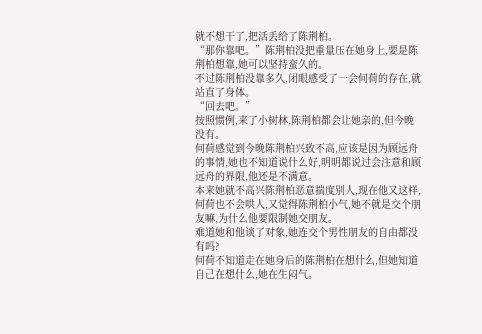就不想干了,把活丢给了陈荆柏。
“那你靠吧。”陈荆柏没把重量压在她身上,要是陈荆柏想靠,她可以坚持蛮久的。
不过陈荆柏没靠多久,闭眼感受了一会何荷的存在,就站直了身体。
“回去吧。”
按照惯例,来了小树林,陈荆柏都会让她亲的,但今晚没有。
何荷感觉到今晚陈荆柏兴致不高,应该是因为顾远舟的事情,她也不知道说什么好,明明都说过会注意和顾远舟的界限,他还是不满意。
本来她就不高兴陈荆柏恶意揣度别人,现在他又这样,何荷也不会哄人,又觉得陈荆柏小气,她不就是交个朋友嘛,为什么他要限制她交朋友。
难道她和他谈了对象,她连交个男性朋友的自由都没有吗?
何荷不知道走在她身后的陈荆柏在想什么,但她知道自己在想什么,她在生闷气。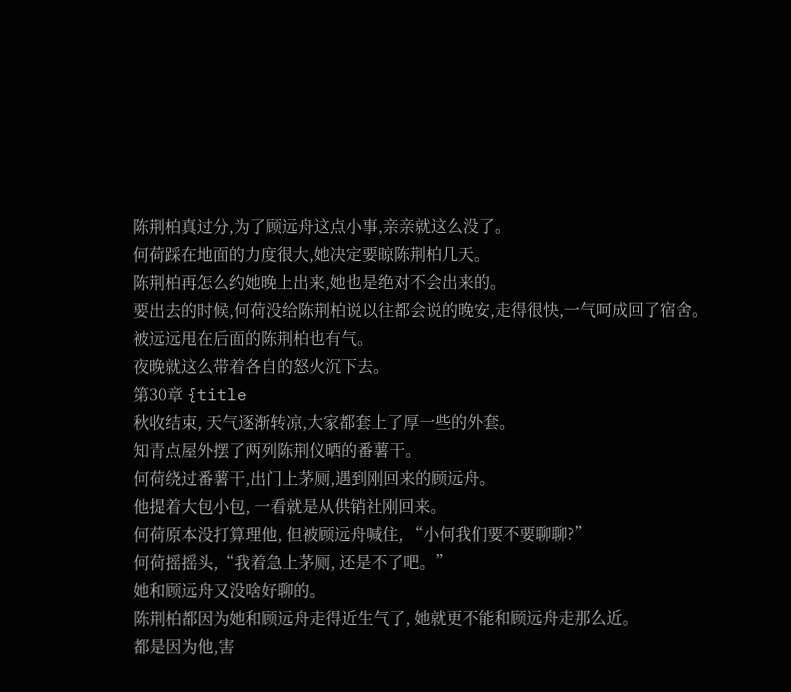陈荆柏真过分,为了顾远舟这点小事,亲亲就这么没了。
何荷踩在地面的力度很大,她决定要晾陈荆柏几天。
陈荆柏再怎么约她晚上出来,她也是绝对不会出来的。
要出去的时候,何荷没给陈荆柏说以往都会说的晚安,走得很快,一气呵成回了宿舍。
被远远甩在后面的陈荆柏也有气。
夜晚就这么带着各自的怒火沉下去。
第30章 {title
秋收结束, 天气逐渐转凉,大家都套上了厚一些的外套。
知青点屋外摆了两列陈荆仪晒的番薯干。
何荷绕过番薯干,出门上茅厕,遇到刚回来的顾远舟。
他提着大包小包, 一看就是从供销社刚回来。
何荷原本没打算理他, 但被顾远舟喊住, “小何我们要不要聊聊?”
何荷摇摇头,“我着急上茅厕, 还是不了吧。”
她和顾远舟又没啥好聊的。
陈荆柏都因为她和顾远舟走得近生气了, 她就更不能和顾远舟走那么近。
都是因为他,害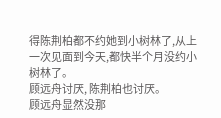得陈荆柏都不约她到小树林了,从上一次见面到今天,都快半个月没约小树林了。
顾远舟讨厌, 陈荆柏也讨厌。
顾远舟显然没那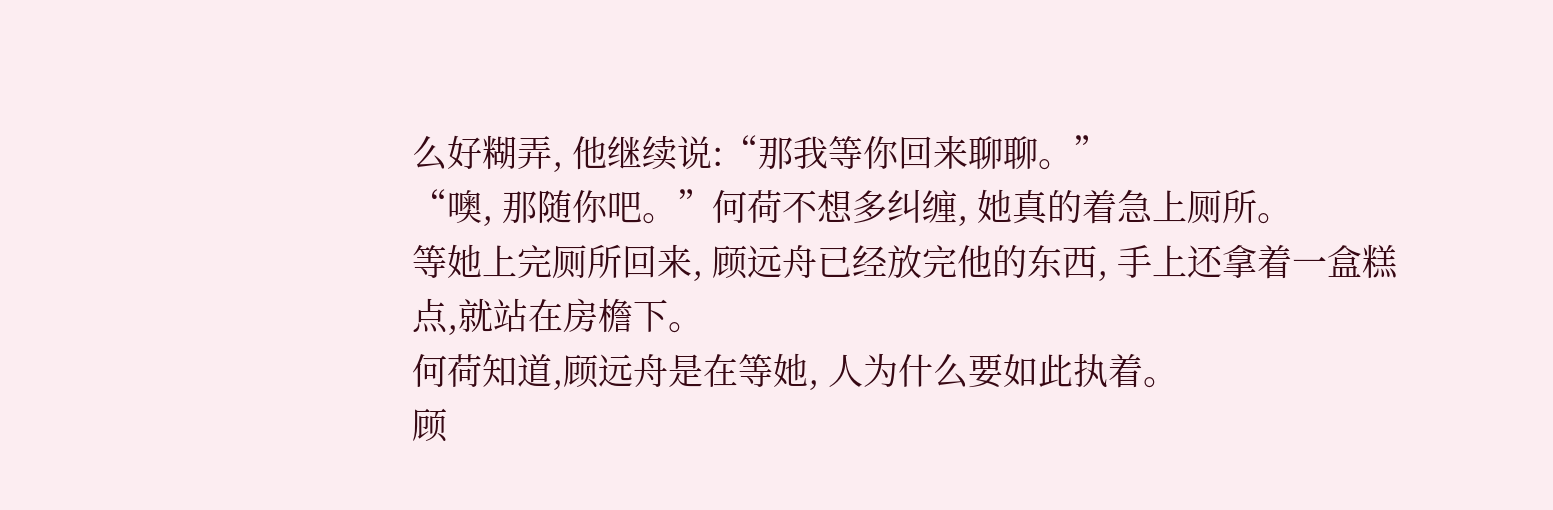么好糊弄, 他继续说:“那我等你回来聊聊。”
“噢, 那随你吧。”何荷不想多纠缠, 她真的着急上厕所。
等她上完厕所回来, 顾远舟已经放完他的东西, 手上还拿着一盒糕点,就站在房檐下。
何荷知道,顾远舟是在等她, 人为什么要如此执着。
顾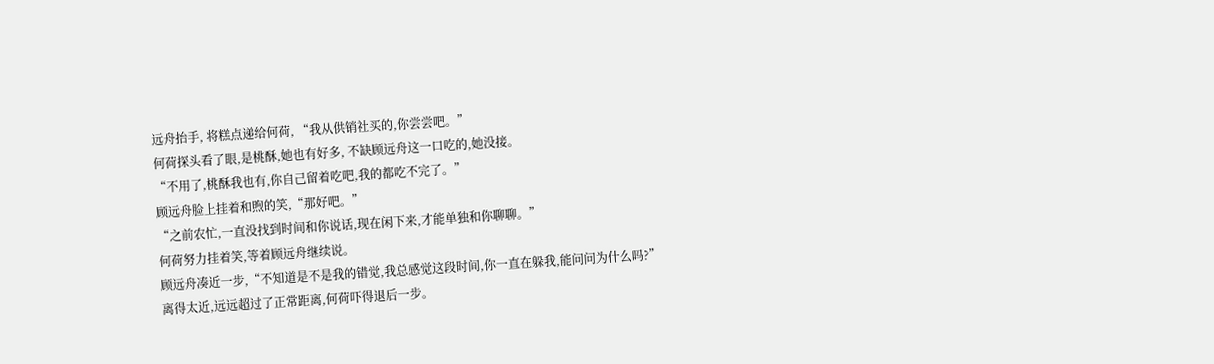远舟抬手, 将糕点递给何荷, “我从供销社买的,你尝尝吧。”
何荷探头看了眼,是桃酥,她也有好多, 不缺顾远舟这一口吃的,她没接。
“不用了,桃酥我也有,你自己留着吃吧,我的都吃不完了。”
顾远舟脸上挂着和煦的笑,“那好吧。”
“之前农忙,一直没找到时间和你说话,现在闲下来,才能单独和你聊聊。”
何荷努力挂着笑,等着顾远舟继续说。
顾远舟凑近一步,“不知道是不是我的错觉,我总感觉这段时间,你一直在躲我,能问问为什么吗?”
离得太近,远远超过了正常距离,何荷吓得退后一步。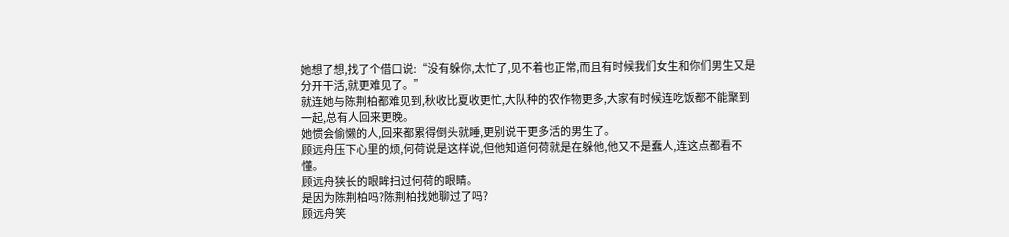她想了想,找了个借口说:“没有躲你,太忙了,见不着也正常,而且有时候我们女生和你们男生又是分开干活,就更难见了。”
就连她与陈荆柏都难见到,秋收比夏收更忙,大队种的农作物更多,大家有时候连吃饭都不能聚到一起,总有人回来更晚。
她惯会偷懒的人,回来都累得倒头就睡,更别说干更多活的男生了。
顾远舟压下心里的烦,何荷说是这样说,但他知道何荷就是在躲他,他又不是蠢人,连这点都看不懂。
顾远舟狭长的眼眸扫过何荷的眼睛。
是因为陈荆柏吗?陈荆柏找她聊过了吗?
顾远舟笑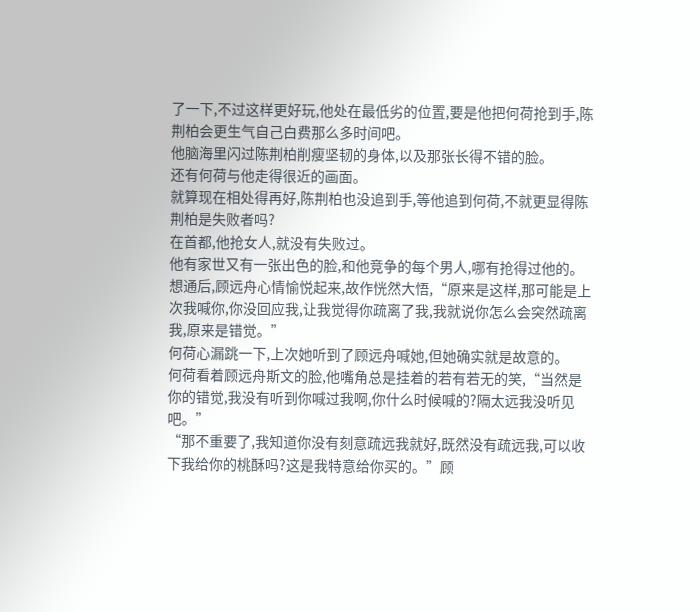了一下,不过这样更好玩,他处在最低劣的位置,要是他把何荷抢到手,陈荆柏会更生气自己白费那么多时间吧。
他脑海里闪过陈荆柏削瘦坚韧的身体,以及那张长得不错的脸。
还有何荷与他走得很近的画面。
就算现在相处得再好,陈荆柏也没追到手,等他追到何荷,不就更显得陈荆柏是失败者吗?
在首都,他抢女人,就没有失败过。
他有家世又有一张出色的脸,和他竞争的每个男人,哪有抢得过他的。
想通后,顾远舟心情愉悦起来,故作恍然大悟,“原来是这样,那可能是上次我喊你,你没回应我,让我觉得你疏离了我,我就说你怎么会突然疏离我,原来是错觉。”
何荷心漏跳一下,上次她听到了顾远舟喊她,但她确实就是故意的。
何荷看着顾远舟斯文的脸,他嘴角总是挂着的若有若无的笑,“当然是你的错觉,我没有听到你喊过我啊,你什么时候喊的?隔太远我没听见吧。”
“那不重要了,我知道你没有刻意疏远我就好,既然没有疏远我,可以收下我给你的桃酥吗?这是我特意给你买的。”顾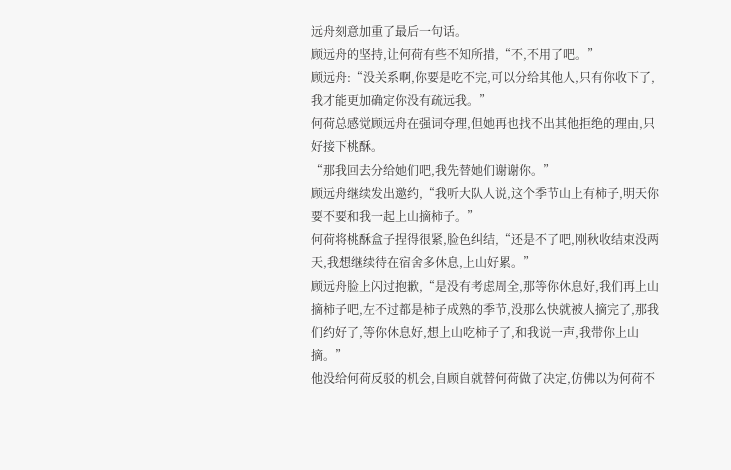远舟刻意加重了最后一句话。
顾远舟的坚持,让何荷有些不知所措,“不,不用了吧。”
顾远舟:“没关系啊,你要是吃不完,可以分给其他人,只有你收下了,我才能更加确定你没有疏远我。”
何荷总感觉顾远舟在强词夺理,但她再也找不出其他拒绝的理由,只好接下桃酥。
“那我回去分给她们吧,我先替她们谢谢你。”
顾远舟继续发出邀约,“我听大队人说,这个季节山上有柿子,明天你要不要和我一起上山摘柿子。”
何荷将桃酥盒子捏得很紧,脸色纠结,“还是不了吧,刚秋收结束没两天,我想继续待在宿舍多休息,上山好累。”
顾远舟脸上闪过抱歉,“是没有考虑周全,那等你休息好,我们再上山摘柿子吧,左不过都是柿子成熟的季节,没那么快就被人摘完了,那我们约好了,等你休息好,想上山吃柿子了,和我说一声,我带你上山摘。”
他没给何荷反驳的机会,自顾自就替何荷做了决定,仿佛以为何荷不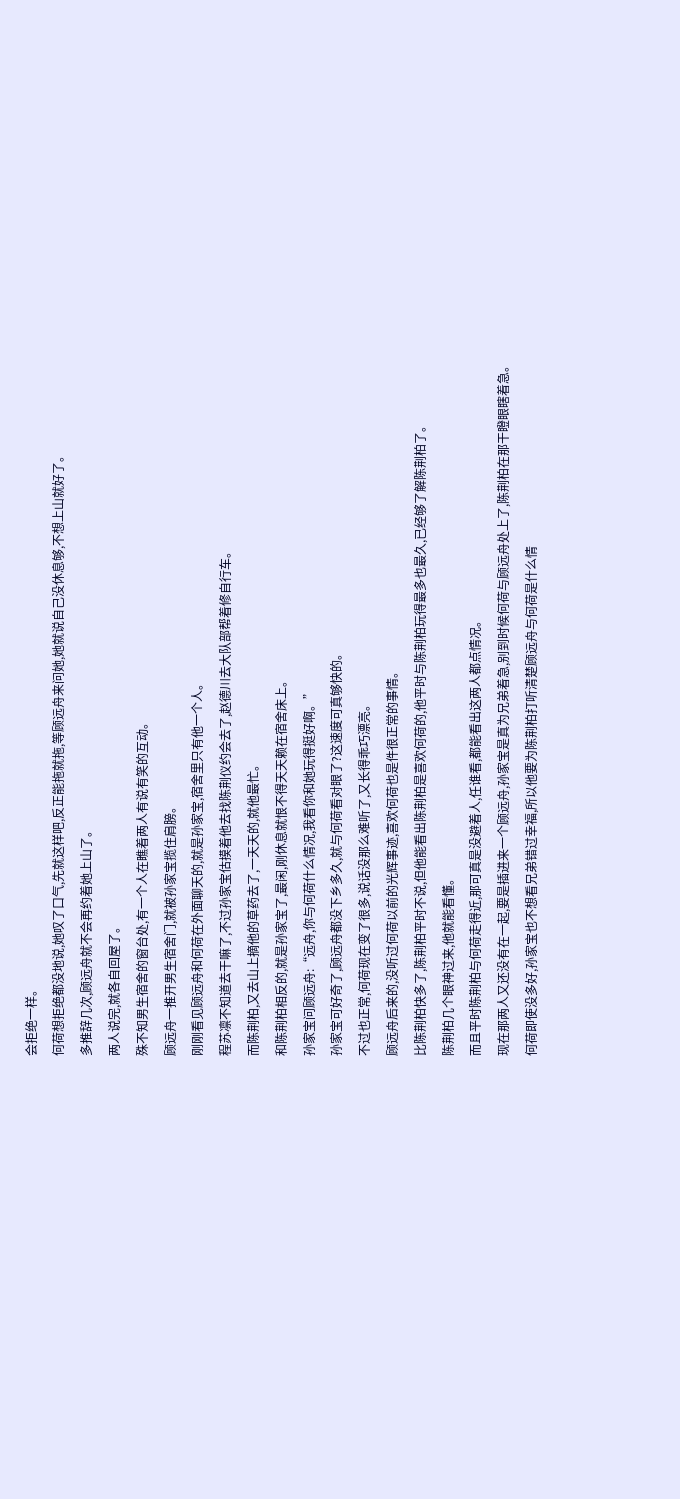会拒绝一样。
何荷想拒绝都没地说,她叹了口气,先就这样吧,反正能拖就拖,等顾远舟来问她,她就说自己没休息够,不想上山就好了。
多推辞几次,顾远舟就不会再约着她上山了。
两人说完,就各自回屋了。
殊不知男生宿舍的窗台处,有一个人在瞧着两人有说有笑的互动。
顾远舟一推开男生宿舍门,就被孙家宝揽住肩膀。
刚刚看见顾远舟和何荷在外面聊天的,就是孙家宝,宿舍里只有他一个人。
程苏凛不知道去干嘛了,不过孙家宝估摸着他去找陈荆仪约会去了,赵德川去大队部帮着修自行车。
而陈荆柏,又去山上摘他的草药去了,一天天的,就他最忙。
和陈荆柏相反的,就是孙家宝了,最闲,刚休息就恨不得天天赖在宿舍床上。
孙家宝问顾远舟:“远舟,你与何荷什么情况,我看你和她玩得挺好啊。”
孙家宝可好奇了,顾远舟都没下乡多久,就与何荷看对眼了?这速度可真够快的。
不过也正常,何荷现在变了很多,说话没那么难听了,又长得乖巧漂亮。
顾远舟后来的,没听过何荷以前的光辉事迹,喜欢何荷也是件很正常的事情。
比陈荆柏快多了,陈荆柏平时不说,但他能看出陈荆柏是喜欢何荷的,他平时与陈荆柏玩得最多也最久,已经够了解陈荆柏了。
陈荆柏几个眼神过来,他就能看懂。
而且平时陈荆柏与何荷走得近,那可真是没避着人,任谁看,都能看出这两人都点情况。
现在那两人又还没有在一起,要是插进来一个顾远舟,孙家宝是真为兄弟着急,别到时候何荷与顾远舟处上了,陈荆柏在那干瞪眼瞎着急。
何荷即使没多好,孙家宝也不想看兄弟错过幸福,所以他要为陈荆柏打听清楚顾远舟与何荷是什么情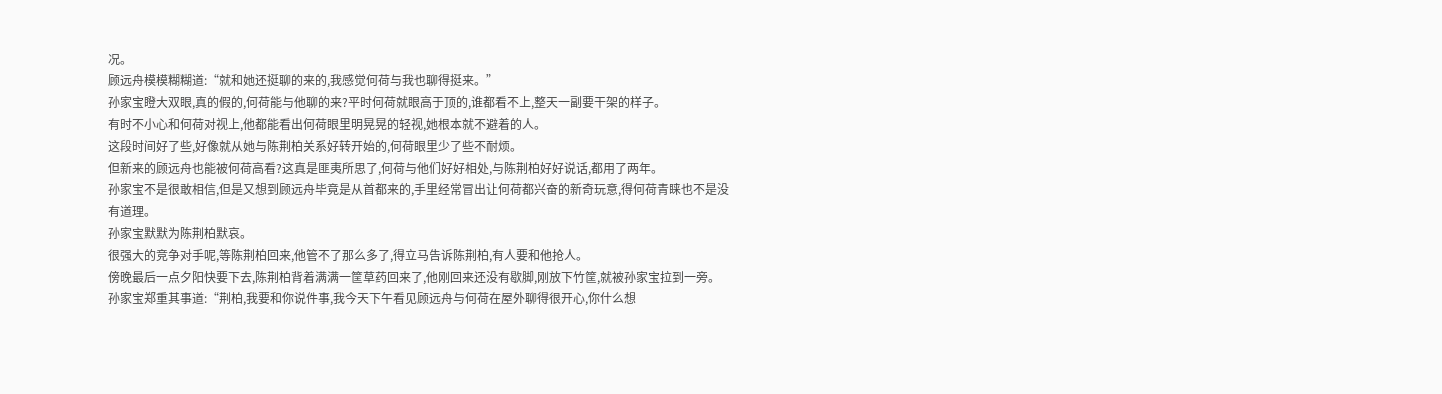况。
顾远舟模模糊糊道:“就和她还挺聊的来的,我感觉何荷与我也聊得挺来。”
孙家宝瞪大双眼,真的假的,何荷能与他聊的来?平时何荷就眼高于顶的,谁都看不上,整天一副要干架的样子。
有时不小心和何荷对视上,他都能看出何荷眼里明晃晃的轻视,她根本就不避着的人。
这段时间好了些,好像就从她与陈荆柏关系好转开始的,何荷眼里少了些不耐烦。
但新来的顾远舟也能被何荷高看?这真是匪夷所思了,何荷与他们好好相处,与陈荆柏好好说话,都用了两年。
孙家宝不是很敢相信,但是又想到顾远舟毕竟是从首都来的,手里经常冒出让何荷都兴奋的新奇玩意,得何荷青睐也不是没有道理。
孙家宝默默为陈荆柏默哀。
很强大的竞争对手呢,等陈荆柏回来,他管不了那么多了,得立马告诉陈荆柏,有人要和他抢人。
傍晚最后一点夕阳快要下去,陈荆柏背着满满一筐草药回来了,他刚回来还没有歇脚,刚放下竹筐,就被孙家宝拉到一旁。
孙家宝郑重其事道:“荆柏,我要和你说件事,我今天下午看见顾远舟与何荷在屋外聊得很开心,你什么想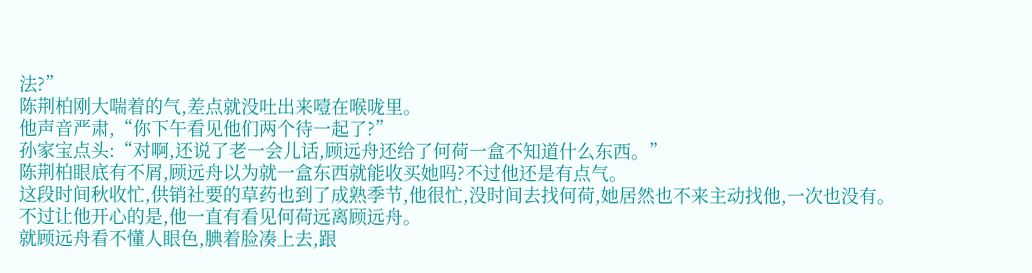法?”
陈荆柏刚大喘着的气,差点就没吐出来噎在喉咙里。
他声音严肃,“你下午看见他们两个待一起了?”
孙家宝点头:“对啊,还说了老一会儿话,顾远舟还给了何荷一盒不知道什么东西。”
陈荆柏眼底有不屑,顾远舟以为就一盒东西就能收买她吗?不过他还是有点气。
这段时间秋收忙,供销社要的草药也到了成熟季节,他很忙,没时间去找何荷,她居然也不来主动找他,一次也没有。
不过让他开心的是,他一直有看见何荷远离顾远舟。
就顾远舟看不懂人眼色,腆着脸凑上去,跟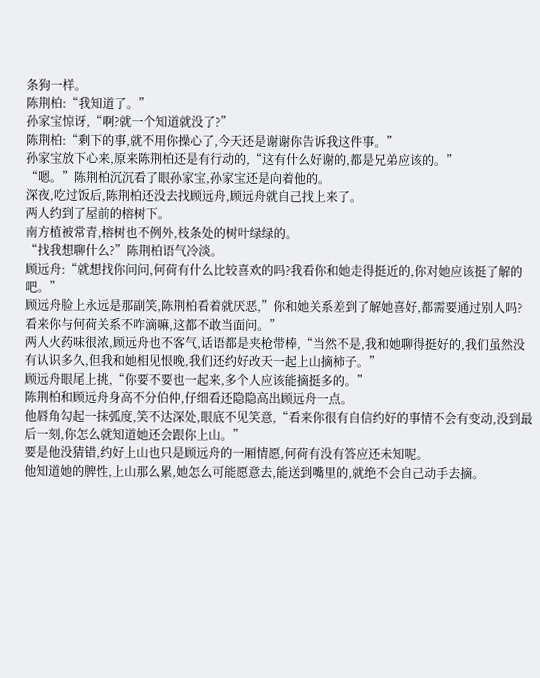条狗一样。
陈荆柏:“我知道了。”
孙家宝惊讶,“啊?就一个知道就没了?”
陈荆柏:“剩下的事,就不用你操心了,今天还是谢谢你告诉我这件事。”
孙家宝放下心来,原来陈荆柏还是有行动的,“这有什么好谢的,都是兄弟应该的。”
“嗯。”陈荆柏沉沉看了眼孙家宝,孙家宝还是向着他的。
深夜,吃过饭后,陈荆柏还没去找顾远舟,顾远舟就自己找上来了。
两人约到了屋前的榕树下。
南方植被常青,榕树也不例外,枝条处的树叶绿绿的。
“找我想聊什么?”陈荆柏语气冷淡。
顾远舟:“就想找你问问,何荷有什么比较喜欢的吗?我看你和她走得挺近的,你对她应该挺了解的吧。”
顾远舟脸上永远是那副笑,陈荆柏看着就厌恶,”你和她关系差到了解她喜好,都需要通过别人吗?看来你与何荷关系不咋滴嘛,这都不敢当面问。”
两人火药味很浓,顾远舟也不客气,话语都是夹枪带棒,“当然不是,我和她聊得挺好的,我们虽然没有认识多久,但我和她相见恨晚,我们还约好改天一起上山摘柿子。”
顾远舟眼尾上挑,“你要不要也一起来,多个人应该能摘挺多的。”
陈荆柏和顾远舟身高不分伯仲,仔细看还隐隐高出顾远舟一点。
他唇角勾起一抹弧度,笑不达深处,眼底不见笑意,“看来你很有自信约好的事情不会有变动,没到最后一刻,你怎么就知道她还会跟你上山。”
要是他没猜错,约好上山也只是顾远舟的一厢情愿,何荷有没有答应还未知呢。
他知道她的脾性,上山那么累,她怎么可能愿意去,能送到嘴里的,就绝不会自己动手去摘。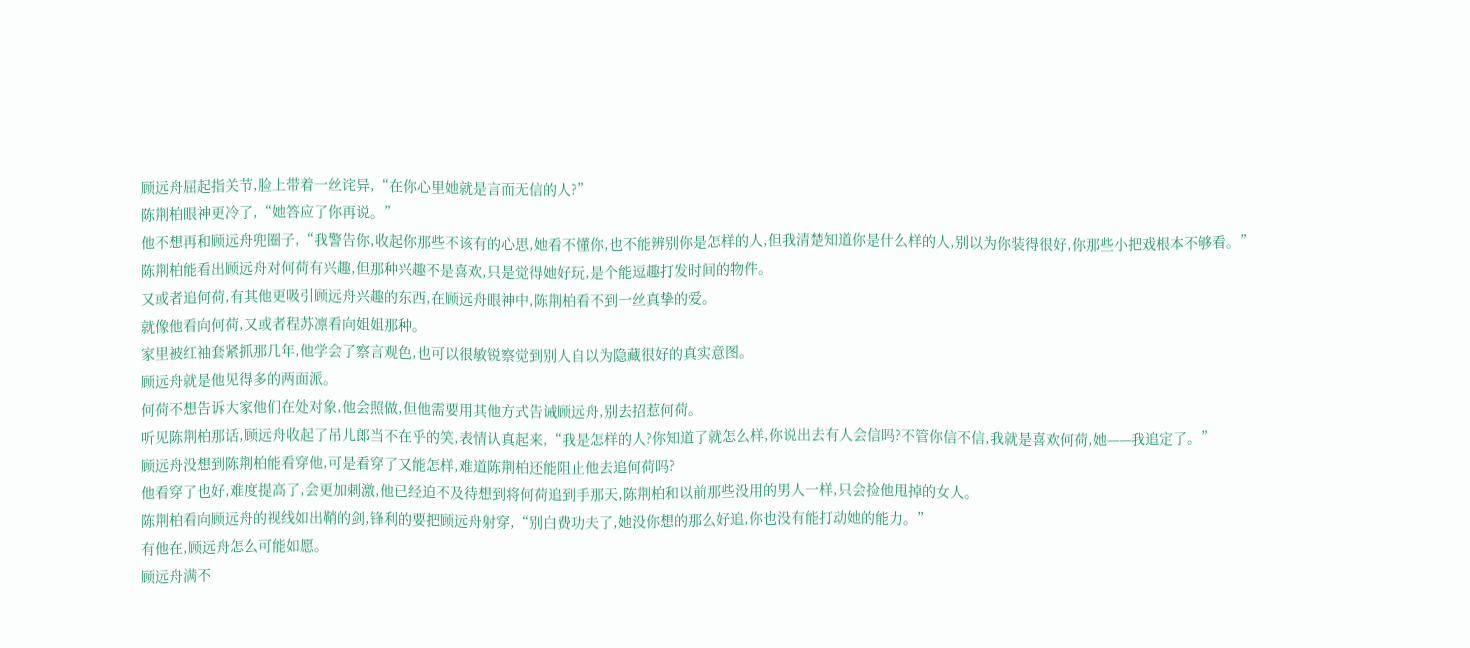顾远舟屈起指关节,脸上带着一丝诧异,“在你心里她就是言而无信的人?”
陈荆柏眼神更冷了,“她答应了你再说。”
他不想再和顾远舟兜圈子,“我警告你,收起你那些不该有的心思,她看不懂你,也不能辨别你是怎样的人,但我清楚知道你是什么样的人,别以为你装得很好,你那些小把戏根本不够看。”
陈荆柏能看出顾远舟对何荷有兴趣,但那种兴趣不是喜欢,只是觉得她好玩,是个能逗趣打发时间的物件。
又或者追何荷,有其他更吸引顾远舟兴趣的东西,在顾远舟眼神中,陈荆柏看不到一丝真挚的爱。
就像他看向何荷,又或者程苏凛看向姐姐那种。
家里被红袖套紧抓那几年,他学会了察言观色,也可以很敏锐察觉到别人自以为隐藏很好的真实意图。
顾远舟就是他见得多的两面派。
何荷不想告诉大家他们在处对象,他会照做,但他需要用其他方式告诫顾远舟,别去招惹何荷。
听见陈荆柏那话,顾远舟收起了吊儿郎当不在乎的笑,表情认真起来,“我是怎样的人?你知道了就怎么样,你说出去有人会信吗?不管你信不信,我就是喜欢何荷,她——我追定了。”
顾远舟没想到陈荆柏能看穿他,可是看穿了又能怎样,难道陈荆柏还能阻止他去追何荷吗?
他看穿了也好,难度提高了,会更加刺激,他已经迫不及待想到将何荷追到手那天,陈荆柏和以前那些没用的男人一样,只会捡他甩掉的女人。
陈荆柏看向顾远舟的视线如出鞘的剑,锋利的要把顾远舟射穿,“别白费功夫了,她没你想的那么好追,你也没有能打动她的能力。”
有他在,顾远舟怎么可能如愿。
顾远舟满不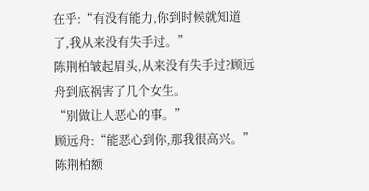在乎:“有没有能力,你到时候就知道了,我从来没有失手过。”
陈荆柏皱起眉头,从来没有失手过?顾远舟到底祸害了几个女生。
“别做让人恶心的事。”
顾远舟:“能恶心到你,那我很高兴。”
陈荆柏额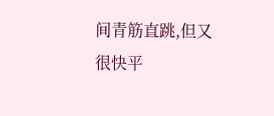间青筋直跳,但又很快平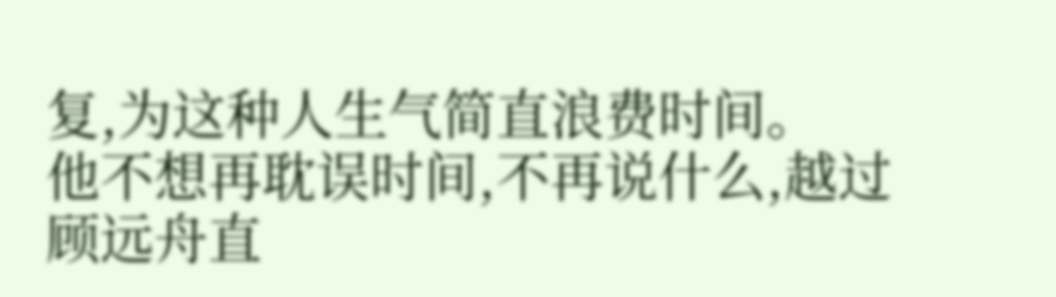复,为这种人生气简直浪费时间。
他不想再耽误时间,不再说什么,越过顾远舟直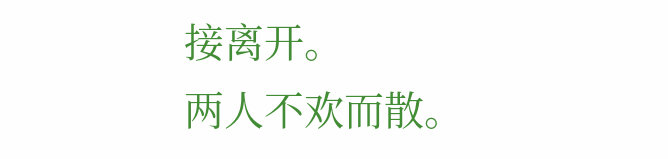接离开。
两人不欢而散。